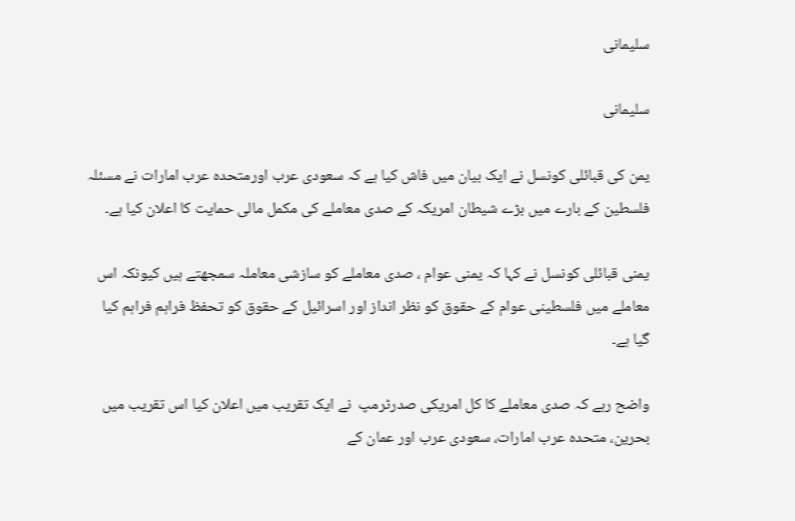سلیمانی

سلیمانی

یمن کی قبائلی کونسل نے ایک بیان میں فاش کیا ہے کہ سعودی عرب اورمتحدہ عرب امارات نے مسئلہ فلسطین کے بارے میں بڑے شیطان امریکہ کے صدی معاملے کی مکمل مالی حمایت کا اعلان کیا ہے۔

یمنی قبائلی کونسل نے کہا کہ یمنی عوام ، صدی معاملے کو سازشی معاملہ سمجھتے ہیں کیونکہ اس معاملے میں فلسطینی عوام کے حقوق کو نظر انداز اور اسرائیل کے حقوق کو تحفظ فراہم فراہم کیا گیا ہے۔

واضح رہے کہ صدی معاملے کا کل امریکی صدرٹرمپ  نے ایک تقریب میں اعلان کیا اس تقریب میں بحرین، متحدہ عرب امارات، سعودی عرب اور عمان کے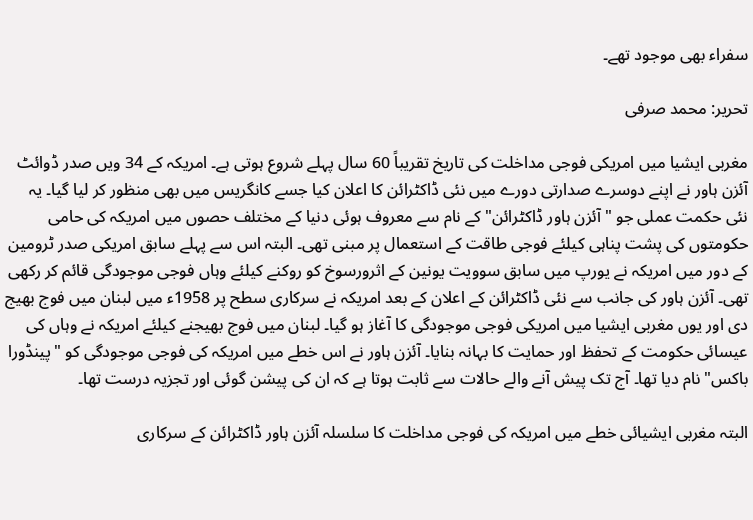سفراء بھی موجود تھے۔

تحریر: محمد صرفی

مغربی ایشیا میں امریکی فوجی مداخلت کی تاریخ تقریباً 60 سال پہلے شروع ہوتی ہے۔ امریکہ کے 34 ویں صدر ڈوائٹ آئزن ہاور نے اپنے دوسرے صدارتی دورے میں نئی ڈاکٹرائن کا اعلان کیا جسے کانگریس میں بھی منظور کر لیا گیا۔ یہ نئی حکمت عملی جو "آئزن ہاور ڈاکٹرائن" کے نام سے معروف ہوئی دنیا کے مختلف حصوں میں امریکہ کی حامی حکومتوں کی پشت پناہی کیلئے فوجی طاقت کے استعمال پر مبنی تھی۔ البتہ اس سے پہلے سابق امریکی صدر ٹرومین کے دور میں امریکہ نے یورپ میں سابق سوویت یونین کے اثرورسوخ کو روکنے کیلئے وہاں فوجی موجودگی قائم کر رکھی تھی۔ آئزن ہاور کی جانب سے نئی ڈاکٹرائن کے اعلان کے بعد امریکہ نے سرکاری سطح پر 1958ء میں لبنان میں فوج بھیج دی اور یوں مغربی ایشیا میں امریکی فوجی موجودگی کا آغاز ہو گیا۔ لبنان میں فوج بھیجنے کیلئے امریکہ نے وہاں کی عیسائی حکومت کے تحفظ اور حمایت کا بہانہ بنایا۔ آئزن ہاور نے اس خطے میں امریکہ کی فوجی موجودگی کو "پینڈورا باکس" نام دیا تھا۔ آج تک پیش آنے والے حالات سے ثابت ہوتا ہے کہ ان کی پیشن گوئی اور تجزیہ درست تھا۔

البتہ مغربی ایشیائی خطے میں امریکہ کی فوجی مداخلت کا سلسلہ آئزن ہاور ڈاکٹرائن کے سرکاری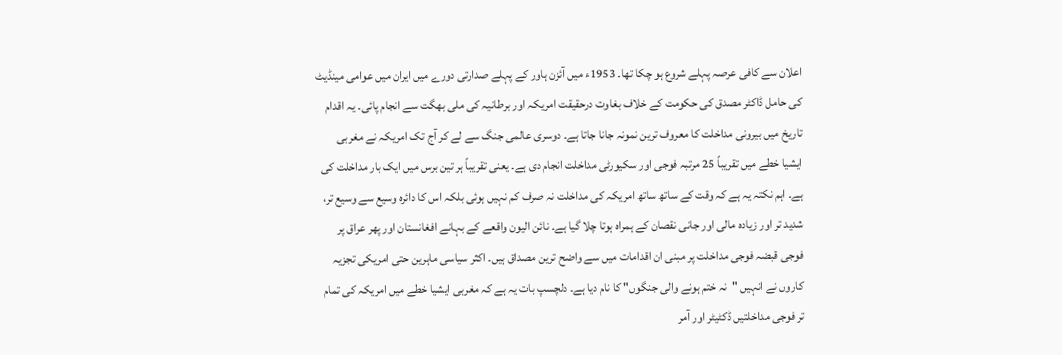اعلان سے کافی عرصہ پہلے شروع ہو چکا تھا۔ 1953ء میں آئزن ہاور کے پہلے صدارتی دورے میں ایران میں عوامی مینڈیٹ کی حامل ڈاکٹر مصدق کی حکومت کے خلاف بغاوت درحقیقت امریکہ اور برطانیہ کی ملی بھگت سے انجام پائی۔ یہ اقدام تاریخ میں بیرونی مداخلت کا معروف ترین نمونہ جانا جاتا ہے۔ دوسری عالمی جنگ سے لے کر آج تک امریکہ نے مغربی ایشیا خطے میں تقریباً 25 مرتبہ فوجی اور سکیورٹی مداخلت انجام دی ہے۔ یعنی تقریباً ہر تین برس میں ایک بار مداخلت کی ہے۔ اہم نکتہ یہ ہے کہ وقت کے ساتھ ساتھ امریکہ کی مداخلت نہ صرف کم نہیں ہوئی بلکہ اس کا دائرہ وسیع سے وسیع تر، شدید تر اور زیادہ مالی اور جانی نقصان کے ہمراہ ہوتا چلا گیا ہے۔ نائن الیون واقعے کے بہانے افغانستان اور پھر عراق پر فوجی قبضہ فوجی مداخلت پر مبنی ان اقدامات میں سے واضح ترین مصداق ہیں۔ اکثر سیاسی ماہرین حتی امریکی تجزیہ کاروں نے انہیں "نہ ختم ہونے والی جنگوں" کا نام دیا ہے۔ دلچسپ بات یہ ہے کہ مغربی ایشیا خطے میں امریکہ کی تمام تر فوجی مداخلتیں ڈکٹیٹر اور آمر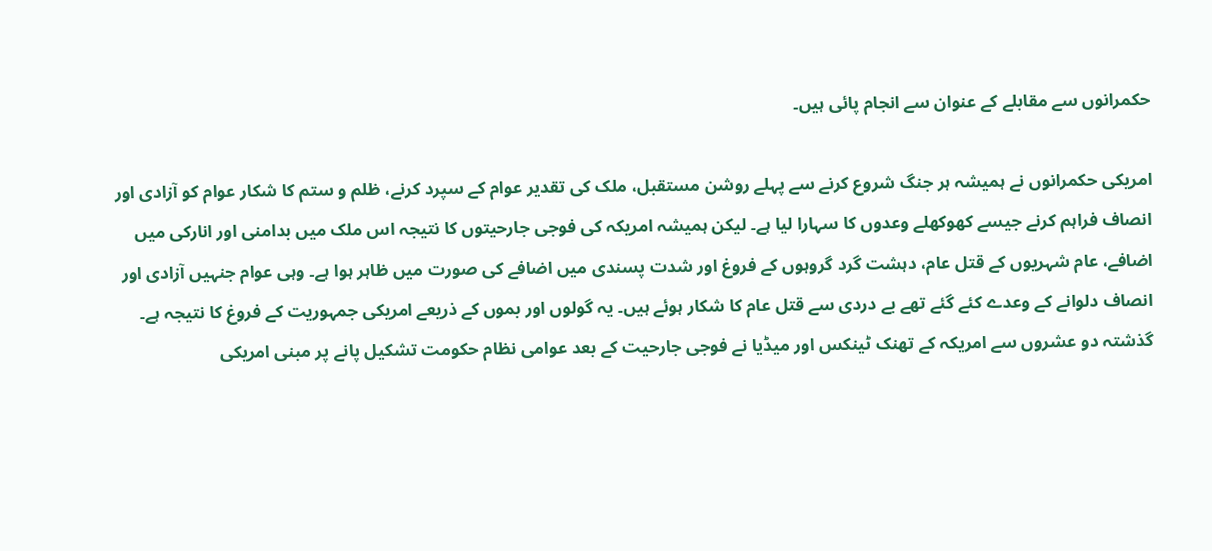حکمرانوں سے مقابلے کے عنوان سے انجام پائی ہیں۔

امریکی حکمرانوں نے ہمیشہ ہر جنگ شروع کرنے سے پہلے روشن مستقبل، ملک کی تقدیر عوام کے سپرد کرنے، ظلم و ستم کا شکار عوام کو آزادی اور انصاف فراہم کرنے جیسے کھوکھلے وعدوں کا سہارا لیا ہے۔ لیکن ہمیشہ امریکہ کی فوجی جارحیتوں کا نتیجہ اس ملک میں بدامنی اور انارکی میں اضافے، عام شہریوں کے قتل عام، دہشت گرد گروہوں کے فروغ اور شدت پسندی میں اضافے کی صورت میں ظاہر ہوا ہے۔ وہی عوام جنہیں آزادی اور انصاف دلوانے کے وعدے کئے گئے تھے بے دردی سے قتل عام کا شکار ہوئے ہیں۔ یہ گولوں اور بموں کے ذریعے امریکی جمہوریت کے فروغ کا نتیجہ ہے۔ گذشتہ دو عشروں سے امریکہ کے تھنک ٹینکس اور میڈیا نے فوجی جارحیت کے بعد عوامی نظام حکومت تشکیل پانے پر مبنی امریکی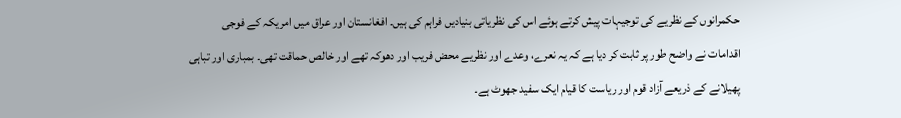حکمرانوں کے نظریے کی توجیہات پیش کرتے ہوئے اس کی نظریاتی بنیادیں فراہم کی ہیں۔ افغانستان اور عراق میں امریکہ کے فوجی اقدامات نے واضح طور پر ثابت کر دیا ہے کہ یہ نعرے، وعدے اور نظریے محض فریب اور دھوکہ تھے اور خالص حماقت تھی۔ بمباری اور تباہی پھیلانے کے ذریعے آزاد قوم اور ریاست کا قیام ایک سفید جھوٹ ہے۔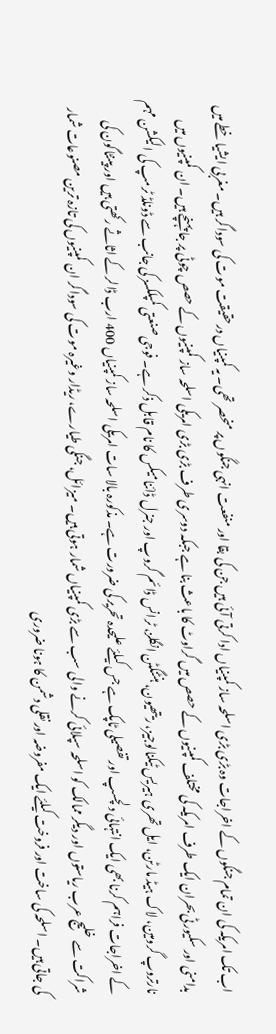اب تک امریکہ کی ان تمام جنگوں کے اخراجات وہ بڑی بڑی اسلحہ ساز کمپنیاں ادا کرتی آئی ہیں جن کی بقا اور منفعت انہی جنگوں پر منحصر تھی۔ یہ کمپنیاں درحقیقت موت کی سوداگر ہیں۔ مغربی ایشیا خطے میں بدامنی اور سکیورٹی بحران ایک طرف امریکہ کی مختلف کمپنیوں کے حصص میں گراوٹ کا باعث بنا ہے جبکہ دوسری طرف بڑی بڑی امریکی اسلحہ ساز کمپنیوں کے حصص چوٹی پر جا پہنچے ہیں۔ ان کمپنیوں میں نارتروپ گرومین، لاک ہیڈ مارٹن، ایل تھری ہیریس ٹیکنالوجیز، ریتھیون، ہنٹنگٹن انگلز، ٹرانس ڈائم گروپ اور جنرل ڈائنامیکس کا نام قابل ذکر ہے۔ فوجی صنعتی کمپلکسز کی جانب سے ڈونلڈ ٹرمپ کی الیکشن مہم کے اخراجات فراہم کرنا بھی ایک انتہائی دلچسپ اور تفصیلی ٹاپک ہے جس کیلئے علیحدہ تحریر کی ضرورت ہے۔ مذکورہ بالا سات امریکی اسلحہ ساز کمپنیاں 400 ارب ڈالر کے اثاثے رکھتی ہیں اور پینٹاگون کی شراکت سے خلیج عرب ریاستوں اور دیگر ممالک کو اسلحہ سپلائی کرنے والی سب سے بڑی کمپنیاں شمار ہوتی ہیں۔ میزائل، جنگی طیارے، ریڈار وغیرہ موت کی سوداگر ان کمپنیوں کی تازہ ترین مصنوعات شمار کی جاتی ہیں۔ اسلحہ کی ساخت اور فروخت کیلئے ایک مفروضہ اور نقلی دشمن کا ہونا ضروری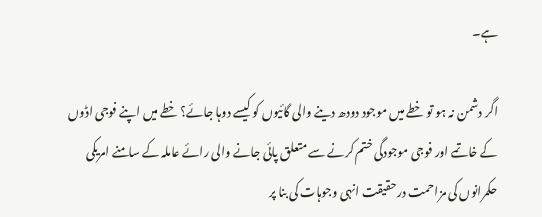ہے۔

اگر دشمن نہ ہو تو خطے میں موجود دودھ دینے والی گائیوں کو کیسے دوہا جائے؟ خطے میں اپنے فوجی اڈوں کے خاتمے اور فوجی موجودگی ختم کرنے سے متعلق پائی جانے والی رائے عاملہ کے سامنے امریکی حکمرانوں کی مزاحمت درحقیقت انہی وجوہات کی بنا پر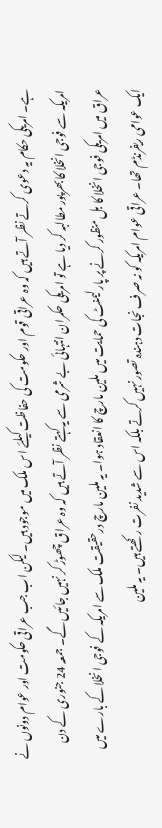ہے۔ امریکی حکام یہ دعوی کرتے نظر آتے ہیں کہ وہ عراقی قوم اور حکومت کی حفاظت کیلئے اس ملک میں موجود ہیں۔ لیکن اب جب عراقی حکومت اور عوام دونوں نے امریکہ سے فوجی انخلا کا بھرپور مطالبہ کر دیا ہے تو امریکی حکمران انتہائی بے شرمی سے یہ کہتے نظر آتے ہیں کہ وہ عراق چھوڑ کر نہیں جائیں گے۔ جمعہ 24 جنوری کے دن عراق میں امریکی فوجی انخلا کا بل منظور کرنے پر پارلیمنٹ کی حمایت میں ملین مارچ کا انعقاد ہوا۔ یہ ملین مارچ درحقیقت ملک سے امریکہ کے فوجی انخلا کے بارے میں ایک عوامی ریفرنڈم تھا۔ عراقی عوام امریکہ کو نہ صرف نجات دہندہ تصور نہیں کرتے بلکہ اس سے شدید نفرت رکھتے ہیں۔ یہ ملین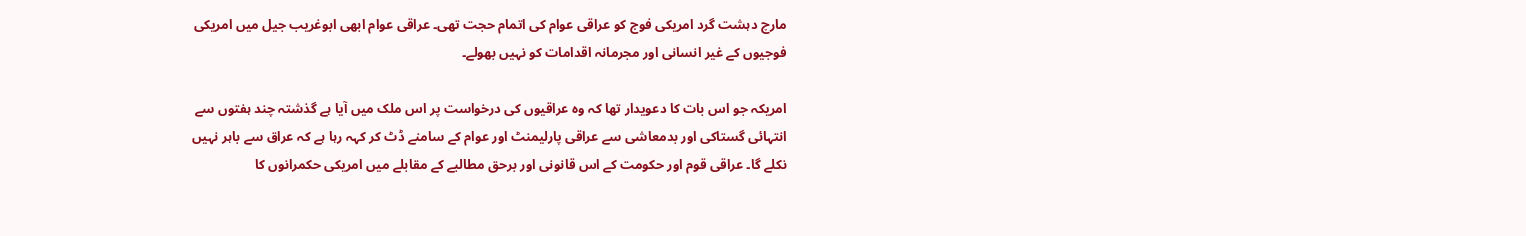مارچ دہشت گرد امریکی فوج کو عراقی عوام کی اتمام حجت تھی۔ عراقی عوام ابھی ابوغریب جیل میں امریکی فوجیوں کے غیر انسانی اور مجرمانہ اقدامات کو نہیں بھولے۔

امریکہ جو اس بات کا دعویدار تھا کہ وہ عراقیوں کی درخواست پر اس ملک میں آیا ہے گذشتہ چند ہفتوں سے انتہائی گستاکی اور بدمعاشی سے عراقی پارلیمنٹ اور عوام کے سامنے ڈٹ کر کہہ رہا ہے کہ عراق سے باہر نہیں نکلے گا۔ عراقی قوم اور حکومت کے اس قانونی اور برحق مطالبے کے مقابلے میں امریکی حکمرانوں کا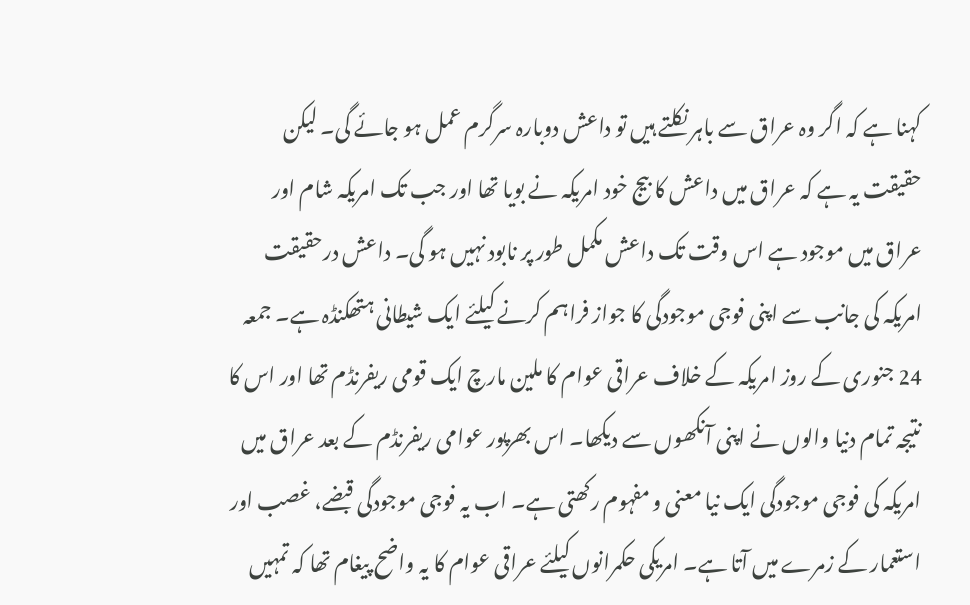کہنا ہے کہ اگر وہ عراق سے باہر نکلتے ہیں تو داعش دوبارہ سرگرم عمل ہو جائے گی۔ لیکن حقیقت یہ ہے کہ عراق میں داعش کا بیج خود امریکہ نے بویا تھا اور جب تک امریکہ شام اور عراق میں موجود ہے اس وقت تک داعش مکمل طور پر نابود نہیں ہو گی۔ داعش درحقیقت امریکہ کی جانب سے اپنی فوجی موجودگی کا جواز فراہم کرنے کیلئے ایک شیطانی ہتھکنڈہ ہے۔ جمعہ 24 جنوری کے روز امریکہ کے خلاف عراقی عوام کا ملین مارچ ایک قومی ریفرنڈم تھا اور اس کا نتیجہ تمام دنیا والوں نے اپنی آنکھوں سے دیکھا۔ اس بھرپور عوامی ریفرنڈم کے بعد عراق میں امریکہ کی فوجی موجودگی ایک نیا معنی و مفہوم رکھتی ہے۔ اب یہ فوجی موجودگی قبضے، غصب اور استعمار کے زمرے میں آتا ہے۔ امریکی حکمرانوں کیلئے عراقی عوام کا یہ واضح پیغام تھا کہ تمہیں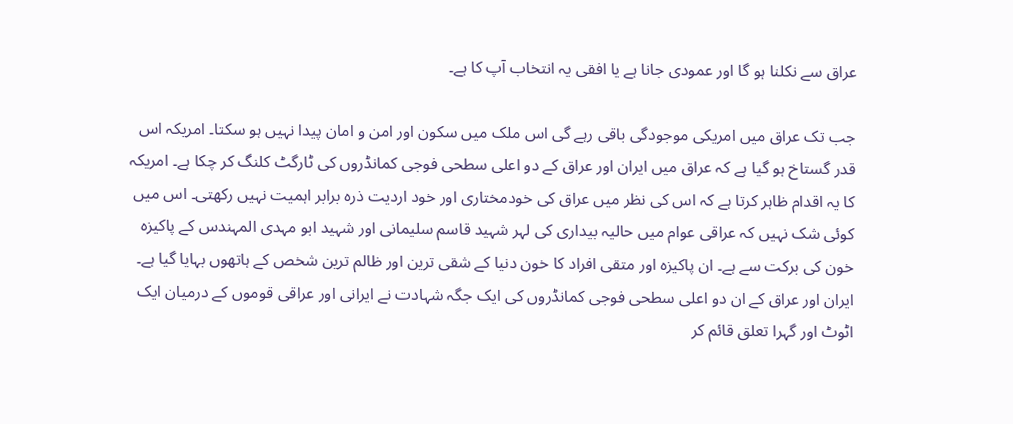عراق سے نکلنا ہو گا اور عمودی جانا ہے یا افقی یہ انتخاب آپ کا ہے۔

جب تک عراق میں امریکی موجودگی باقی رہے گی اس ملک میں سکون اور امن و امان پیدا نہیں ہو سکتا۔ امریکہ اس قدر گستاخ ہو گیا ہے کہ عراق میں ایران اور عراق کے دو اعلی سطحی فوجی کمانڈروں کی ٹارگٹ کلنگ کر چکا ہے۔ امریکہ کا یہ اقدام ظاہر کرتا ہے کہ اس کی نظر میں عراق کی خودمختاری اور خود اردیت ذرہ برابر اہمیت نہیں رکھتی۔ اس میں کوئی شک نہیں کہ عراقی عوام میں حالیہ بیداری کی لہر شہید قاسم سلیمانی اور شہید ابو مہدی المہندس کے پاکیزہ خون کی برکت سے ہے۔ ان پاکیزہ اور متقی افراد کا خون دنیا کے شقی ترین اور ظالم ترین شخص کے ہاتھوں بہایا گیا ہے۔ ایران اور عراق کے ان دو اعلی سطحی فوجی کمانڈروں کی ایک جگہ شہادت نے ایرانی اور عراقی قوموں کے درمیان ایک اٹوٹ اور گہرا تعلق قائم کر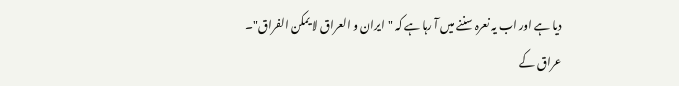دیا ہے اور اب یہ نعرہ سننے میں آ رہا ہے کہ "ایران و العراق لا یمکن الفراق"۔ عراق کے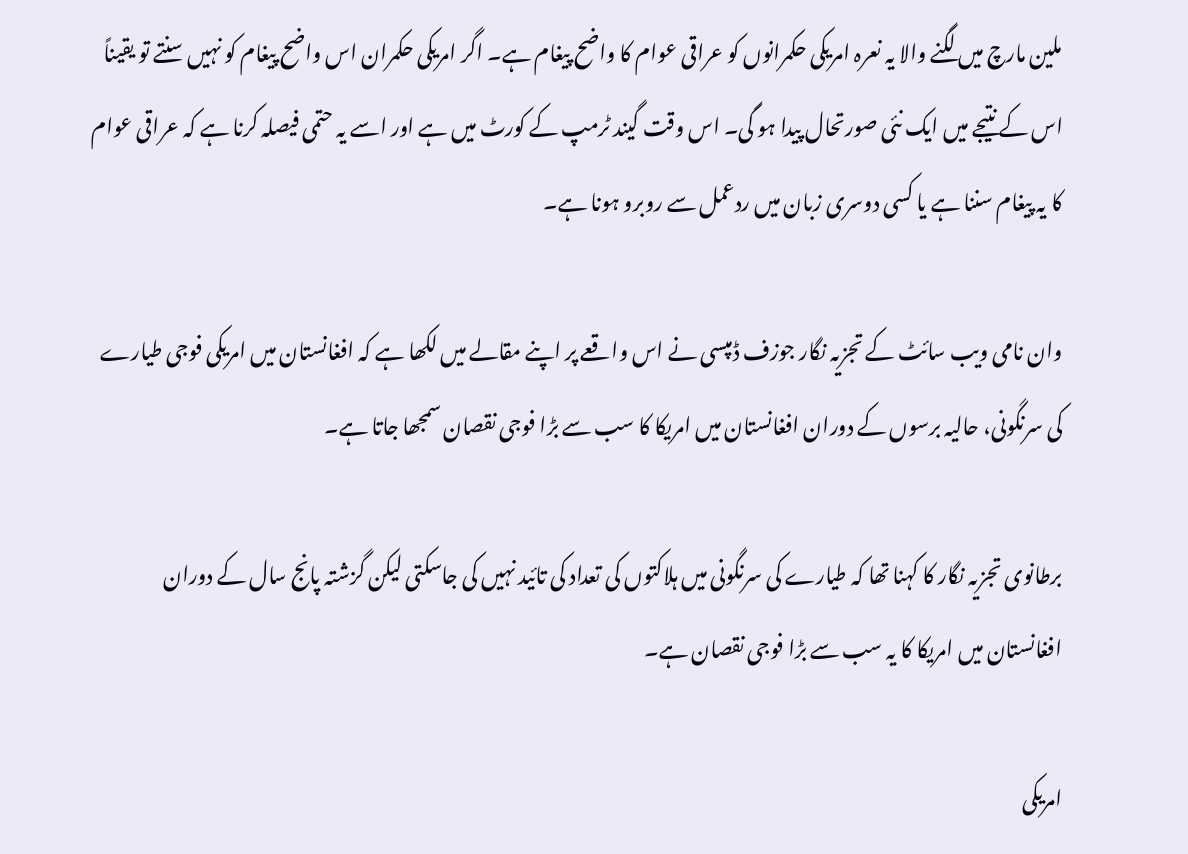ملین مارچ میں لگنے والا یہ نعرہ امریکی حکمرانوں کو عراقی عوام کا واضح پیغام ہے۔ اگر امریکی حکمران اس واضح پیغام کو نہیں سنتے تو یقیناً اس کے نتیجے میں ایک نئی صورتحال پیدا ہو گی۔ اس وقت گیند ٹرمپ کے کورٹ میں ہے اور اسے یہ حتمی فیصلہ کرنا ہے کہ عراقی عوام کا یہ پیغام سننا ہے یا کسی دوسری زبان میں ردعمل سے روبرو ہونا ہے۔

وان نامی ویب سائٹ کے تجزیہ نگار جوزف ڈمپسی نے اس واقعے پر اپنے مقالے میں لکھا ہے کہ افغانستان میں امریکی فوجی طیارے کی سرنگونی، حالیہ برسوں کے دوران افغانستان میں امریکا کا سب سے بڑا فوجی نقصان سمجھا جاتا ہے۔

برطانوی تجزیہ نگار کا کہنا تھا کہ طیارے کی سرنگونی میں ہلاکتوں کی تعداد کی تائید نہیں کی جاسکتی لیکن گزشتہ پانج سال کے دوران افغانستان میں امریکا کا یہ سب سے بڑا فوجی نقصان ہے۔

امریکی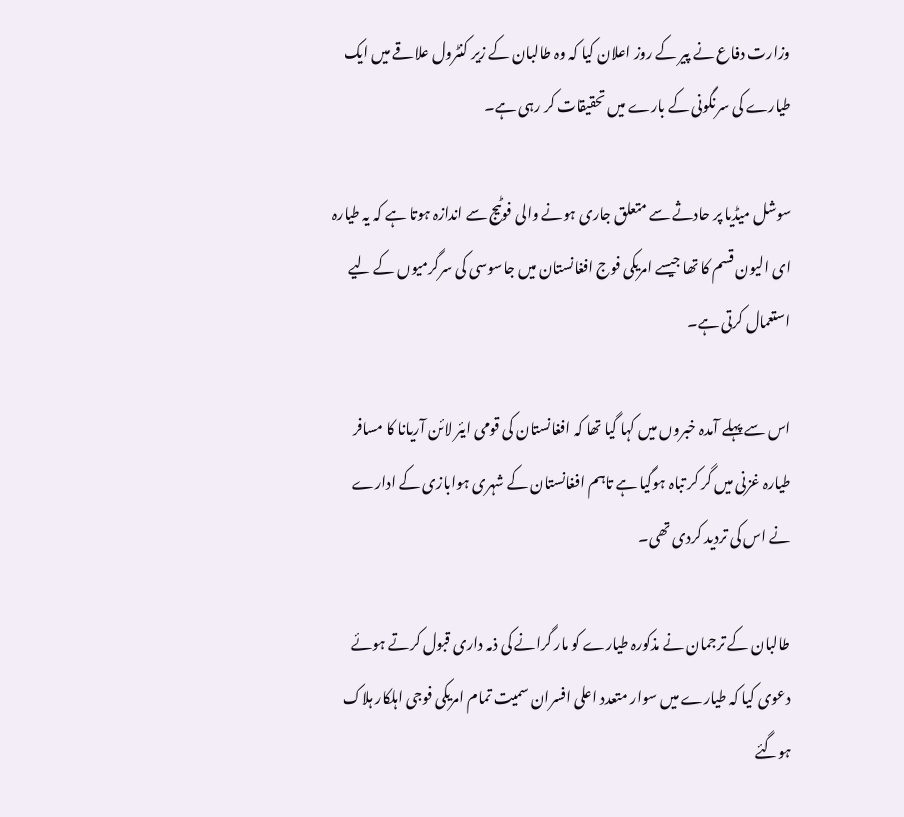وزارت دفاع نے پیر کے روز اعلان کیا کہ وہ طالبان کے زیر کنٹرول علاقے میں ایک طیارے کی سرنگونی کے بارے میں تحقیقات کر رہی ہے۔

سوشل میڈیا پر حادثے سے متعلق جاری ہونے والی فوٹیج سے اندازہ ہوتا ہے کہ یہ طیارہ ای الیون قسم کا تھا جیسے امریکی فوج افغانستان میں جاسوسی کی سرگرمیوں کے لیے استعمال کرتی ہے۔

اس سے پہلے آمدہ خبروں میں کہا گیا تھا کہ افغانستان کی قومی ایئر لائن آریانا کا مسافر طیارہ غزنی میں گر کر تباہ ہوگیا ہے تاہم افغانستان کے شہری ہوابازی کے ادارے نے اس کی تردید کردی تھی۔

طالبان کے ترجمان نے مذکورہ طیارے کو مار گرانے کی ذمہ داری قبول کرتے ہوئے دعوی کیا کہ طیارے میں سوار متعدد اعلی افسران سمیت تمام امریکی فوجی اہلکار ہلاک ہوگئے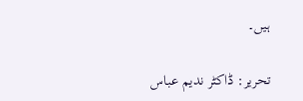ہیں۔

تحریر: ڈاکٹر ندیم عباس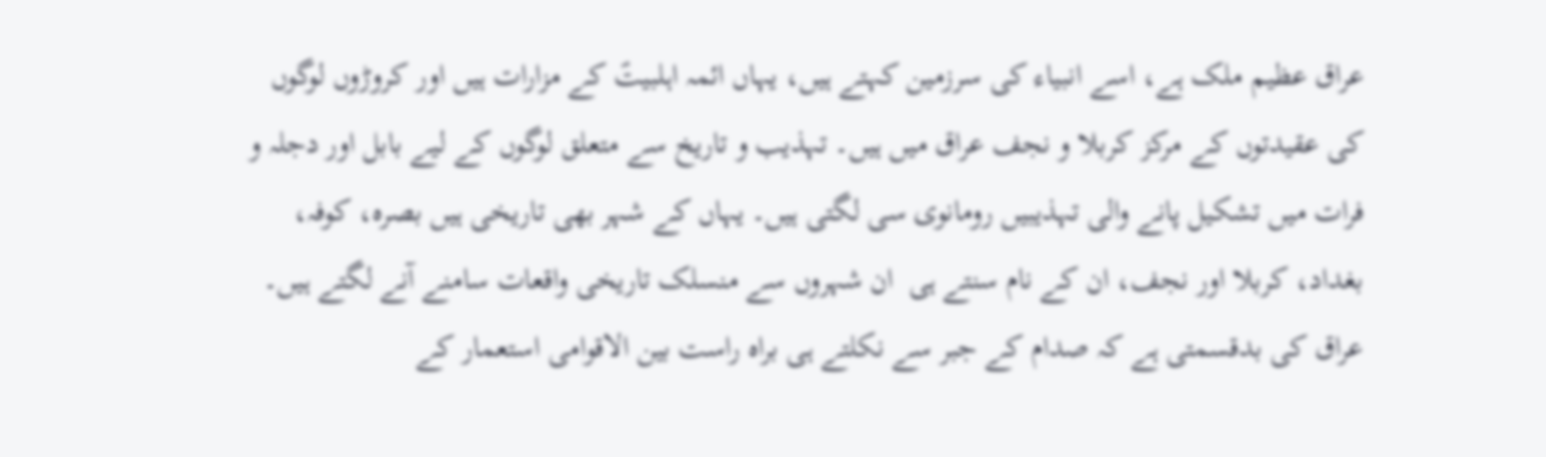عراق عظیم ملک ہے، اسے انبیاء کی سرزمین کہتے ہیں، یہاں ائمہ اہلبیتؑ کے مزارات ہیں اور کروڑوں لوگوں کی عقیدتوں کے مرکز کربلا و نجف عراق میں ہیں۔ تہذیب و تاریخ سے متعلق لوگوں کے لیے بابل اور دجلہ و فرات میں تشکیل پانے والی تہذیبیں رومانوی سی لگتی ہیں۔ یہاں کے شہر بھی تاریخی ہیں بصرہ، کوفہ، بغداد، کربلا اور نجف، ان کے نام سنتے ہی  ان شہروں سے منسلک تاریخی واقعات سامنے آنے لگتے ہیں۔ عراق کی بدقسمتی ہے کہ صدام کے جبر سے نکلتے ہی براہ راست بین الاقوامی استعمار کے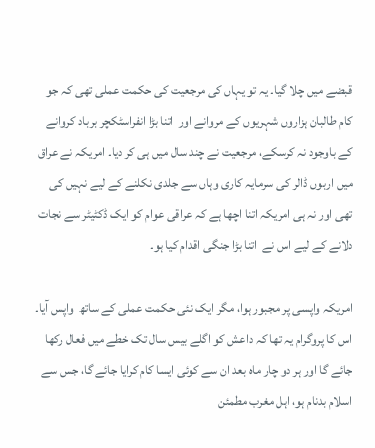قبضے میں چلا گیا۔ یہ تو یہاں کی مرجعیت کی حکمت عملی تھی کہ جو کام طالبان ہزاروں شہریوں کے مروانے اور  اتنا بڑا انفراسٹکچر برباد کروانے کے باوجود نہ کرسکے، مرجعیت نے چند سال میں ہی کر دیا۔ امریکہ نے عراق میں اربوں ڈالر کی سرمایہ کاری وہاں سے جلدی نکلنے کے لیے نہیں کی تھی اور نہ ہی امریکہ اتنا اچھا ہے کہ عراقی عوام کو ایک ڈکٹیٹر سے نجات دلانے کے لیے اس نے  اتنا بڑا جنگی اقدام کیا ہو۔

امریکہ واپسی پر مجبور ہوا، مگر ایک نئی حکمت عملی کے ساتھ  واپس آیا۔ اس کا پروگرام یہ تھا کہ داعش کو اگلے بیس سال تک خطے میں فعال رکھا جائے گا اور ہر دو چار ماہ بعد ان سے کوئی ایسا کام کرایا جائے گا، جس سے اسلام بدنام ہو، اہل مغرب مطمئن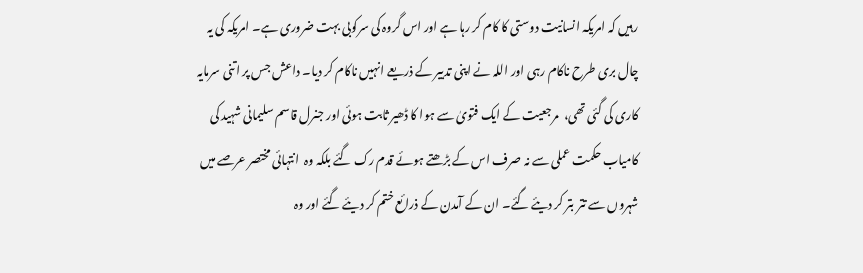رہیں کہ امریکہ انسانیت دوستی کا کام کر رہا ہے اور اس گروہ کی سرکوبی بہت ضروری ہے۔ امریکہ کی یہ چال بری طرح ناکام رہی اور اللہ نے اپنی تدبیر کے ذریعے انہیں ناکام کر دیا۔ داعش جس پر اتنی سرمایہ کاری کی گئی تھی،  مرجعیت کے ایک فتویٰ سے ہوا کا ڈھیر ثابت ہوئی اور جنرل قاسم سلیمانی شہید کی کامیاب حکمت عملی سے نہ صرف اس کے بڑھتے ہوئے قدم رک گئے بلکہ وہ  انتہائی مختصر عرصے میں شہروں سے تتر بتر کر دیئے گئے۔ ان کے آمدن کے ذرائع ختم کر دیئے گئے اور وہ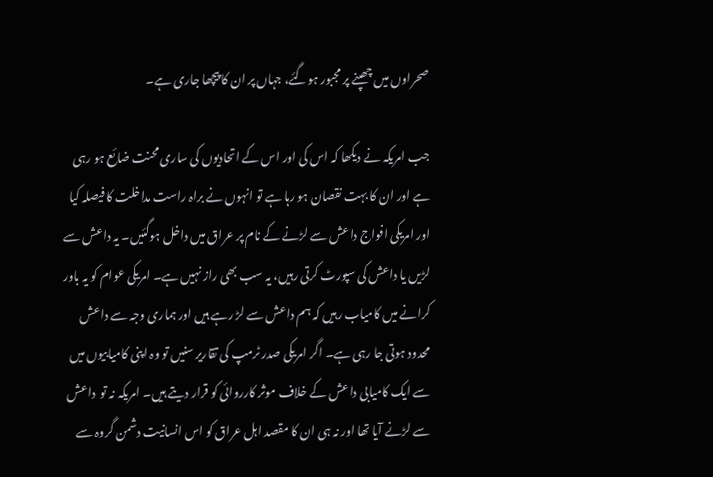صحراوں میں چھپنے پر مجبور ہوگئے، جہاں پر ان کا پیچھا جاری ہے۔

جب امریکہ نے دیکھا کہ اس کی اور اس کے اتحادیوں کی ساری محنت ضائع ہو رہی ہے اور ان کا بہت نقصان ہو رہا ہے تو انہوں نے براہ راست مداخلت کا فیصلہ کیا اور امریکی افواج داعش سے لڑنے کے نام پر عراق میں داخل ہوگئیں۔ یہ داعش سے لڑیں یا داعش کی سپورٹ کرتی رہیں، یہ سب بھی راز نہیں ہے۔ امریکی عوام کو یہ باور کرانے میں کامیاب رہیں کہ ہم داعش سے لڑ رہے ہیں اور ہماری وجہ سے داعش محدود ہوتی جا رہی ہے۔ اگر امریکی صدر ٹرمپ کی تقاریر سنیں تو وہ اپنی کامیابیوں میں سے ایک کامیابی داعش کے خلاف موثر کارروائی کو قرار دیتے ہیں۔ امریکہ نہ تو  داعش سے لڑنے آیا تھا اور نہ ہی ان کا مقصد اہل عراق کو اس انسانیت دشمن گروہ سے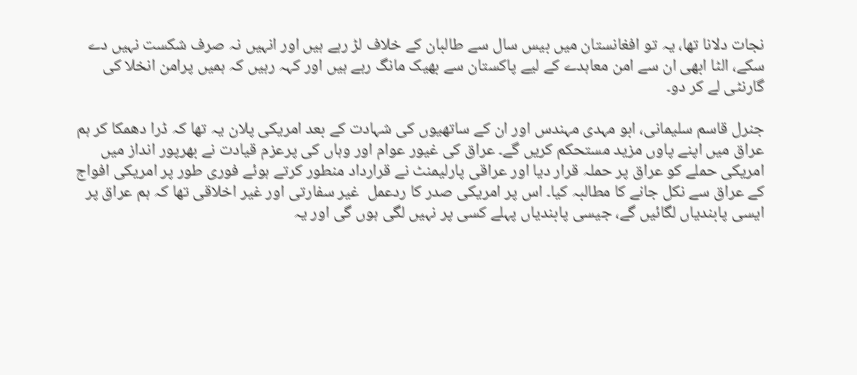نجات دلانا تھا، یہ تو افغانستان میں بیس سال سے طالبان کے خلاف لڑ رہے ہیں اور انہیں نہ صرف شکست نہیں دے سکے، الٹا ابھی ان سے امن معاہدے کے لیے پاکستان سے بھیک مانگ رہے ہیں اور کہہ رہیں کہ ہمیں پرامن انخلا کی گارنٹی لے کر دو۔

جنرل قاسم سلیمانی، ابو مہدی مہندس اور ان کے ساتھیوں کی شہادت کے بعد امریکی پلان یہ تھا کہ ڈرا دھمکا کر ہم عراق میں اپنے پاوں مزید مستحکم کریں گے۔ عراق کی غیور عوام اور وہاں کی پرعزم قیادت نے بھرپور انداز میں امریکی حملے کو عراق پر حملہ قرار دیا اور عراقی پارلیمنٹ نے قرارداد منطور کرتے ہوئے فوری طور پر امریکی افواج کے عراق سے نکل جانے کا مطالبہ کیا۔ اس پر امریکی صدر کا ردعمل  غیر سفارتی اور غیر اخلاقی تھا کہ ہم عراق پر ایسی پابندیاں لگائیں گے، جیسی پابندیاں پہلے کسی پر نہیں لگی ہوں گی اور یہ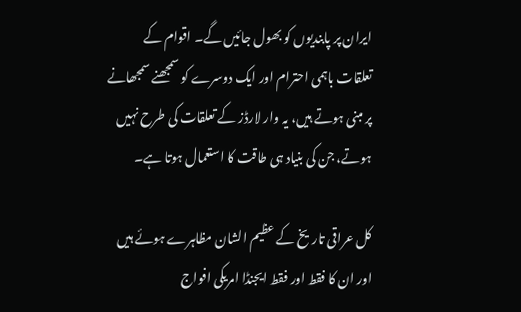ایران پر پابندیوں کو بھول جائیں گے۔ اقوام کے تعلقات باہمی احترام اور ایک دوسرے کو سمجھنے سمجھانے پر مبنی ہوتے ہیں، یہ وار لارڈز کے تعلقات کی طرح نہیں ہوتے، جن کی بنیاد ہی طاقت کا استعمال ہوتا ہے۔

کل عراقی تاریخ کے عظیم الشان مظاہرے ہوئے ہیں اور ان کا فقط اور فقط ایجنڈا امریکی افواج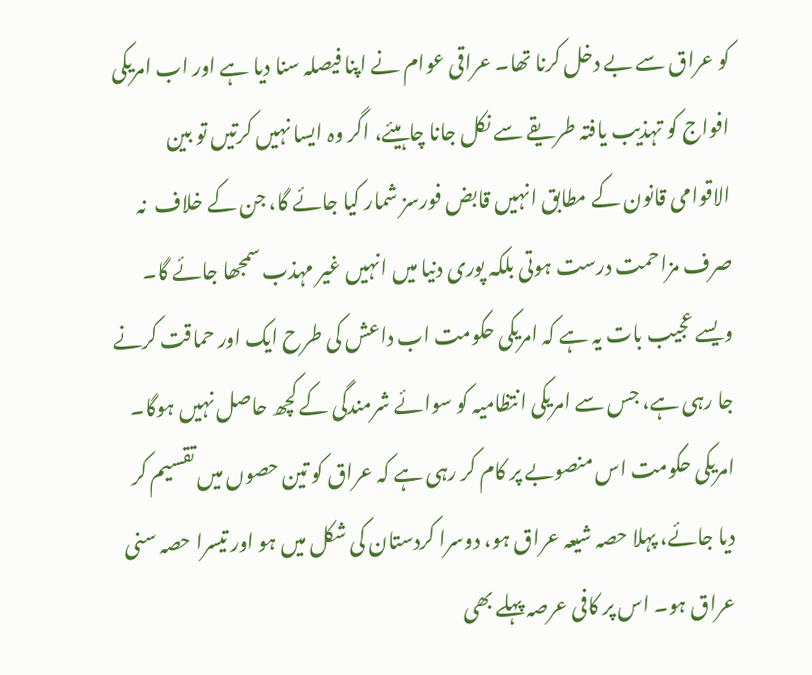کو عراق سے بے دخل کرنا تھا۔ عراقی عوام نے اپنا فیصلہ سنا دیا ہے اور اب امریکی افواج کو تہذیب یافتہ طریقے سے نکل جانا چاہیئے، اگر وہ ایسا نہیں کرتیں تو بین الاقوامی قانون کے مطابق انہیں قابض فورسز شمار کیا جائے گا، جن کے خلاف  نہ صرف مزاحمت درست ہوتی بلکہ پوری دنیا میں انہیں غیر مہذب سمجھا جائے گا۔
ویسے عجیب بات یہ ہے کہ امریکی حکومت اب داعش کی طرح ایک اور حماقت کرنے جا رہی ہے، جس سے امریکی انتظامیہ کو سوائے شرمندگی کے کچھ حاصل نہیں ہوگا۔ امریکی حکومت اس منصوبے پر کام کر رہی ہے کہ عراق کو تین حصوں میں تقسیم کر دیا جائے، پہلا حصہ شیعہ عراق ہو، دوسرا کردستان کی شکل میں ہو اور تیسرا حصہ سنی عراق ہو۔ اس پر کافی عرصہ پہلے بھی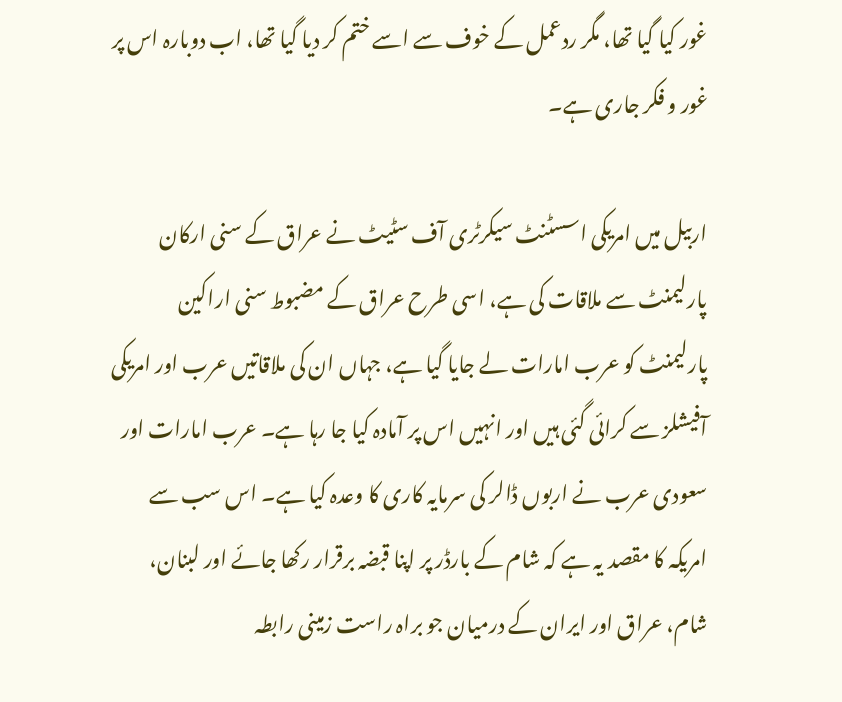غور کیا گیا تھا، مگر ردعمل کے خوف سے اسے ختم کر دیا گیا تھا، اب دوبارہ اس پر غور و فکر جاری ہے۔

اربیل میں امریکی اسسٹنٹ سیکرٹری آف سٹیٹ نے عراق کے سنی ارکان پارلیمنٹ سے ملاقات کی ہے، اسی طرح عراق کے مضبوط سنی اراکین پارلیمنٹ کو عرب امارات لے جایا گیا ہے، جہاں ان کی ملاقاتیں عرب اور امریکی آفیشلز سے کرائی گئی ہیں اور انہیں اس پر آمادہ کیا جا رہا ہے۔ عرب امارات اور سعودی عرب نے اربوں ڈالر کی سرمایہ کاری کا وعدہ کیا ہے۔ اس سب سے امریکہ کا مقصد یہ ہے کہ شام کے بارڈر پر اپنا قبضہ برقرار رکھا جائے اور لبنان، شام، عراق اور ایران کے درمیان جو براہ راست زمینی رابطہ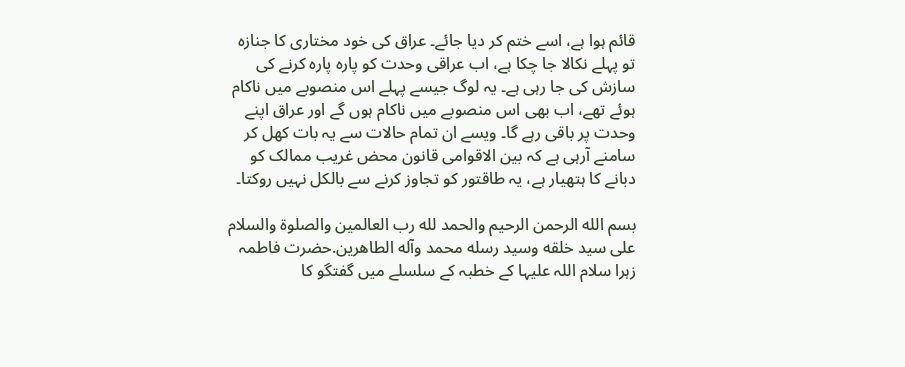قائم ہوا ہے، اسے ختم کر دیا جائے۔ عراق کی خود مختاری کا جنازہ تو پہلے نکالا جا چکا ہے، اب عراقی وحدت کو پارہ پارہ کرنے کی سازش کی جا رہی ہے۔ یہ لوگ جیسے پہلے اس منصوبے میں ناکام ہوئے تھے، اب بھی اس منصوبے میں ناکام ہوں گے اور عراق اپنے وحدت پر باقی رہے گا۔ ویسے ان تمام حالات سے یہ بات کھل کر سامنے آرہی ہے کہ بین الاقوامی قانون محض غریب ممالک کو دبانے کا ہتھیار ہے، یہ طاقتور کو تجاوز کرنے سے بالکل نہیں روکتا۔

بسم الله الرحمن الرحیم والحمد لله رب العالمین والصلوۃ والسلام علی سید خلقه وسید رسله محمد وآله الطاهرین.حضرت فاطمہ زہرا سلام اللہ علیہا کے خطبہ کے سلسلے میں گفتگو کا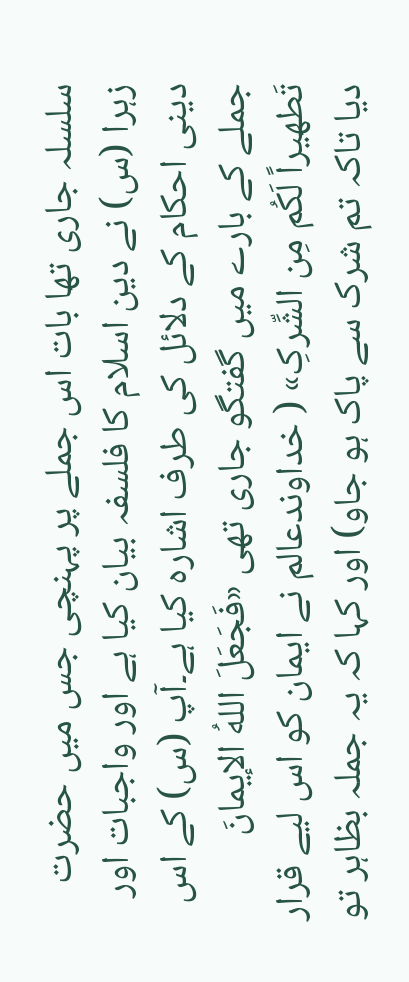سلسلہ جاری تھا بات اس جملے پر پہنچی جس میں حضرت زہرا (س) نے دین اسلام کا فلسفہ بیان کیا ہے اور واجبات اور دینی احکام کے دلائل کی طرف اشارہ کیا ہے۔آپ (س) کے اس جملے کے بارے میں گفتگو جاری تھی «فَجَعَلَ اللهُ الإیمانَ تَطهیراً لَکُم مِن الشِّرکِ» ( خداوندعالم نے ایمان کو اس لیے قرار دیا تاکہ تم شرک سے پاک ہو جاو) اور کہا کہ یہ جملہ بظاہر تو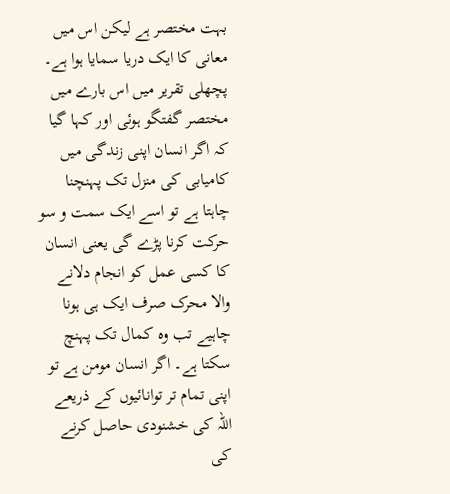بہت مختصر ہے لیکن اس میں معانی کا ایک دریا سمایا ہوا ہے۔ پچھلی تقریر میں اس بارے میں مختصر گفتگو ہوئی اور کہا گیا کہ اگر انسان اپنی زندگی میں کامیابی کی منزل تک پہنچنا چاہتا ہے تو اسے ایک سمت و سو حرکت کرنا پڑے گی یعنی انسان کا کسی عمل کو انجام دلانے والا محرک صرف ایک ہی ہونا چاہیے تب وہ کمال تک پہنچ سکتا ہے۔ اگر انسان مومن ہے تو اپنی تمام تر توانائیوں کے ذریعے اللہ کی خشنودی حاصل کرنے کی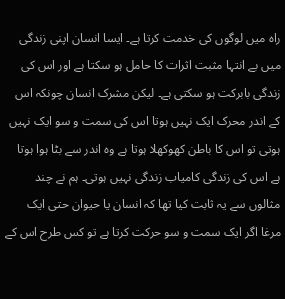راہ میں لوگوں کی خدمت کرتا ہے۔ ایسا انسان اپنی زندگی میں بے انتہا مثبت اثرات کا حامل ہو سکتا ہے اور اس کی زندگی بابرکت ہو سکتی ہے۔ لیکن مشرک انسان چونکہ اس کے اندر محرک ایک نہیں ہوتا اس کی سمت و سو ایک نہیں ہوتی تو اس کا باطن کھوکھلا ہوتا ہے وہ اندر سے بٹا ہوا ہوتا ہے اس کی زندگی کامیاب زندگی نہیں ہوتی۔ ہم نے چند مثالوں سے یہ ثابت کیا تھا کہ انسان یا حیوان حتی ایک مرغا اگر ایک سمت و سو حرکت کرتا ہے تو کس طرح اس کے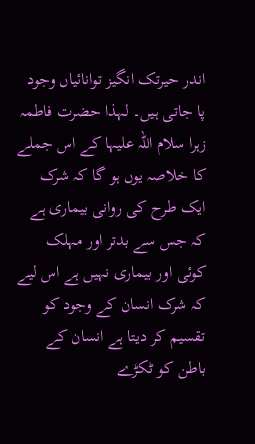اندر حیرتک انگیز توانائیاں وجود پا جاتی ہیں۔ لہذا حضرت فاطمہ زہرا سلام اللہ علیہا کے اس جملے کا خلاصہ یوں ہو گا کہ شرک ایک طرح کی روانی بیماری ہے  کہ جس سے بدتر اور مہلک کوئی اور بیماری نہیں ہے اس لیے کہ شرک انسان کے وجود کو تقسیم کر دیتا ہے انسان کے باطن کو ٹکڑے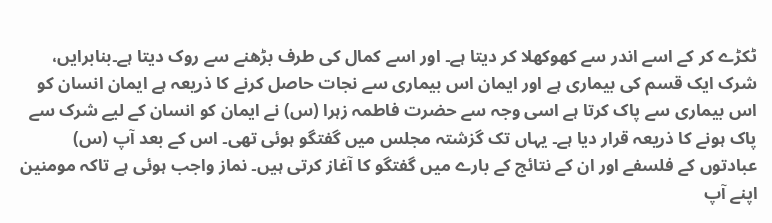ٹکڑے کر کے اسے اندر سے کھوکھلا کر دیتا ہے۔ اور اسے کمال کی طرف بڑھنے سے روک دیتا ہے۔بنابرایں، شرک ایک قسم کی بیماری ہے اور ایمان اس بیماری سے نجات حاصل کرنے کا ذریعہ ہے ایمان انسان کو اس بیماری سے پاک کرتا ہے اسی وجہ سے حضرت فاطمہ زہرا (س) نے ایمان کو انسان کے لیے شرک سے پاک ہونے کا ذریعہ قرار دیا ہے۔ یہاں تک گزشتہ مجلس میں گفتگو ہوئی تھی۔ اس کے بعد آپ (س) عبادتوں کے فلسفے اور ان کے نتائج کے بارے میں گفتگو کا آغاز کرتی ہیں۔ نماز واجب ہوئی ہے تاکہ مومنین اپنے آپ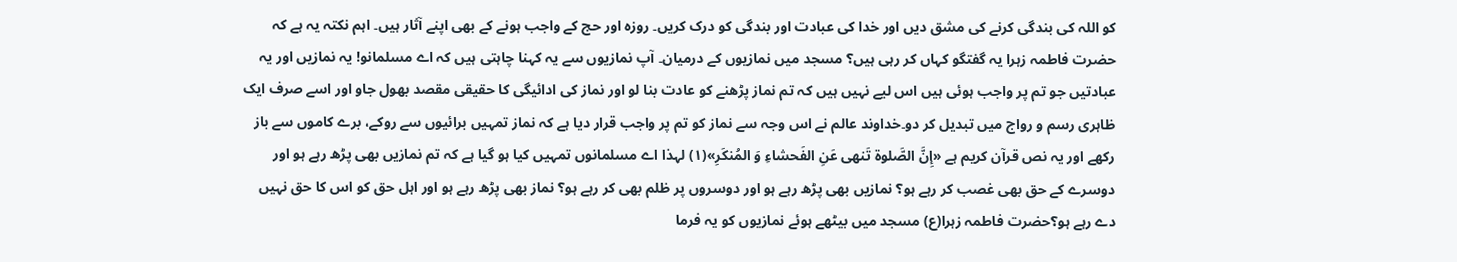کو اللہ کی بندگی کرنے کی مشق دیں اور خدا کی عبادت اور بندگی کو درک کریں۔ روزہ اور حج کے واجب ہونے کے بھی اپنے آثار ہیں۔ اہم نکتہ یہ ہے کہ حضرت فاطمہ زہرا یہ گفتگو کہاں کر رہی ہیں؟ مسجد میں نمازیوں کے درمیان۔ آپ نمازیوں سے یہ کہنا چاہتی ہیں کہ اے مسلمانو! یہ نمازیں اور یہ عبادتیں جو تم پر واجب ہوئی ہیں اس لیے نہیں ہیں کہ تم نماز پڑھنے کو عادت بنا لو اور نماز کی ادائیگی کا حقیقی مقصد بھول جاو اور اسے صرف ایک ظاہری رسم و رواج میں تبدیل کر دو۔خداوند عالم نے اس وجہ سے نماز کو تم پر واجب قرار دیا ہے کہ نماز تمہیں برائیوں سے روکے، برے کاموں سے باز رکھے اور یہ نص قرآن کریم ہے «إِنَّ الصَّلوۃ تَنهی عَنِ الفَحشاءِ وَ المُنکَرِ»(۱) لہذا اے مسلمانوں تمہیں کیا ہو گیا ہے کہ تم نمازیں بھی پڑھ رہے ہو اور دوسرے کے حق بھی غصب کر رہے ہو؟ نمازیں بھی پڑھ رہے ہو اور دوسروں پر ظلم بھی کر رہے ہو؟ نماز بھی پڑھ رہے ہو اور اہل حق کو اس کا حق نہیں دے رہے ہو؟حضرت فاطمہ زہرا(ع) مسجد میں بیٹھے ہوئے نمازیوں کو یہ فرما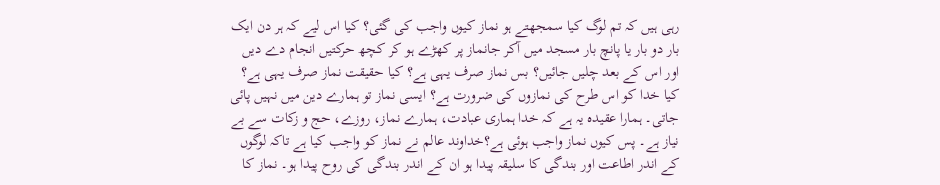رہی ہیں کہ تم لوگ کیا سمجھتے ہو نماز کیوں واجب کی گئی؟ کیا اس لیے کہ ہر دن ایک بار دو بار یا پانچ بار مسجد میں آکر جانماز پر کھڑے ہو کر کچھ حرکتیں انجام دے دیں اور اس کے بعد چلیں جائیں؟ بس نماز صرف یہی ہے؟ کیا حقیقت نماز صرف یہی ہے؟ کیا خدا کو اس طرح کی نمازوں کی ضرورت ہے؟ ایسی نماز تو ہمارے دین میں نہیں پائی جاتی۔ ہمارا عقیدہ یہ ہے کہ خدا ہماری عبادت، ہمارے نماز، روزے، حج و زکات سے بے نیاز ہے۔ پس کیوں نماز واجب ہوئی ہے؟خداوند عالم نے نماز کو واجب کیا ہے تاکہ لوگوں کے اندر اطاعت اور بندگی کا سلیقہ پیدا ہو ان کے اندر بندگی کی روح پیدا ہو۔ نماز کا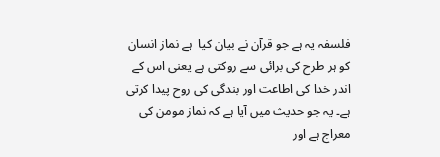فلسفہ یہ ہے جو قرآن نے بیان کیا  ہے نماز انسان کو ہر طرح کی برائی سے روکتی ہے یعنی اس کے اندر خدا کی اطاعت اور بندگی کی روح پیدا کرتی ہے۔ یہ جو حدیث میں آیا ہے کہ نماز مومن کی معراج ہے اور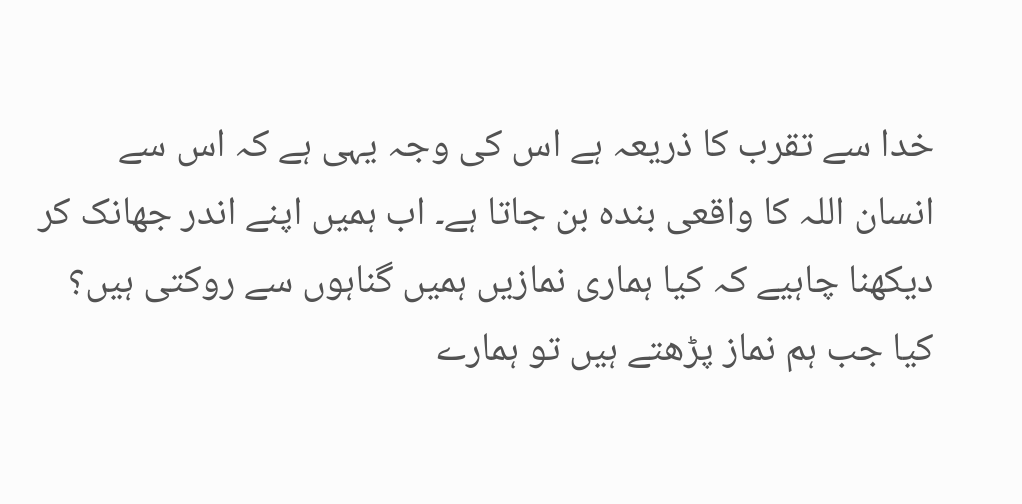خدا سے تقرب کا ذریعہ ہے اس کی وجہ یہی ہے کہ اس سے انسان اللہ کا واقعی بندہ بن جاتا ہے۔ اب ہمیں اپنے اندر جھانک کر دیکھنا چاہیے کہ کیا ہماری نمازیں ہمیں گناہوں سے روکتی ہیں؟ کیا جب ہم نماز پڑھتے ہیں تو ہمارے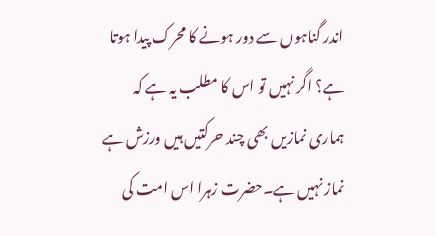اندر گناہوں سے دور ہونے کا محرک پیدا ہوتا ہے؟ اگر نہیں تو اس کا مطلب یہ ہے کہ ہماری نمازیں بھی چند حرکتیں ہیں ورزش ہے نماز نہیں ہے۔حضرت زہرا اس امت کی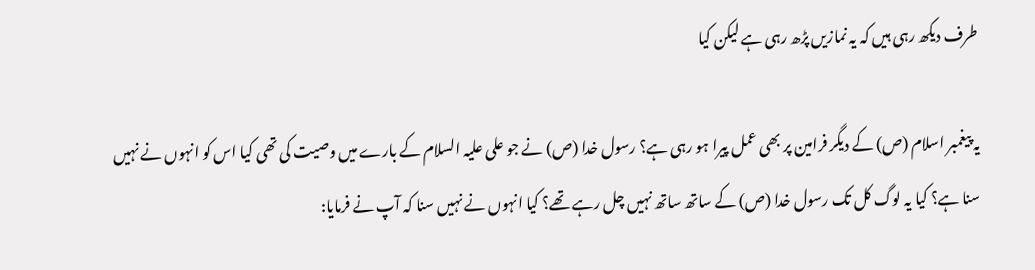طرف دیکھ رہی ہیں کہ یہ نمازیں پڑھ رہی ہے لیکن کیا

یہ پیغمبر اسلام (ص) کے دیگر فرامین پر بھی عمل پیرا ہو رہی ہے؟ رسول خدا (ص) نے جو علی علیہ السلام کے بارے میں وصیت کی تھی کیا اس کو انہوں نے نہیں سنا ہے؟ کیا یہ لوگ کل تک رسول خدا (ص) کے ساتھ ساتھ نہیں چل رہے تھے؟ کیا انہوں نے نہیں سنا کہ آپ نے فرمایا: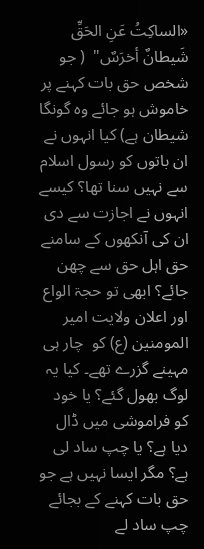«الساکِتُ عَنِ الحَقِّ شَیطانٌ أخرَسٌ"  ( جو شخص حق بات کہنے پر خاموش ہو جائے وہ گونگا شیطان ہے) کیا انہوں نے ان باتوں کو رسول اسلام سے نہیں سنا تھا؟ کیسے انہوں نے اجازت سے دی ان کی آنکھوں کے سامنے حق اہل حق سے چھن جائے؟ ابھی تو حجۃ الواع اور اعلان ولایت امیر المومنین (ع) کو  چار ہی مہینے گزرے تھے۔ کیا یہ لوگ بھول گئے؟ یا خود کو فراموشی میں ڈال دیا ہے؟ یا چپ ساد لی ہے؟ مگر ایسا نہیں ہے جو حق بات کہنے کے بجائے چپ ساد لے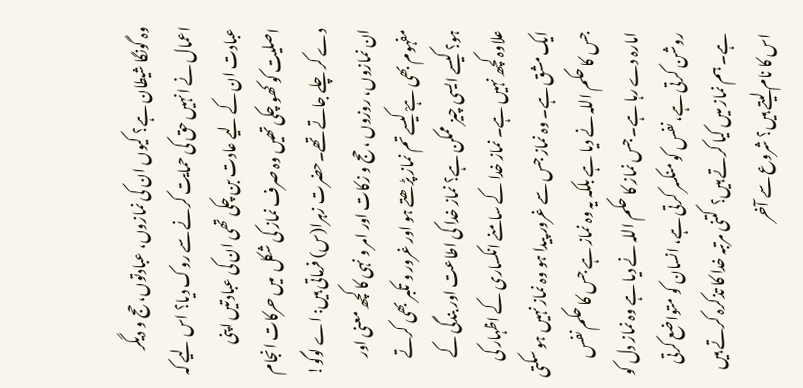وہ گونگا شیطان ہے؟ کیوں ان کی نمازوں، عبادتوں، حج و دیگر اعمال نے انہیں حق کی حمایت کرنے سے روک دیا؟ اس لیے کہ عبادت ان کے لیے عادت بن چکی تھی ان کی عبادتیں اپنی اصلیت کو کھو چکی تھیں وہ صرف نماز کی شکل  میں حرکات انجام دے کر چلے جاتے تھے۔حضرت زہرا(س) فرماتی ہیں: اے لوگو! ان نمازوں، روزوں ، حج و زکات اور امر و نہی کا کچھ معنی اور مفہوم بھی ہےْ کیسے تم نماز پڑھتے ہو اور غرور و تکبر بھی کرتے ہو؟ کیسے ایسی چیز ممکن ہے؟ نماز خدا کی اطاعت اور بندگی کے علاوہ کچھ نہیں ہے۔ نماز خدا کے سامنے انکساری کے اظہار کی ایک مشق ہے۔ وہ نماز جس سے غرور پیدا ہو وہ نماز نہیں ہو سکتی جس کا حکم اللہ نے دیا ہے بلکہ یہ وہ نماز ہے جس کا حکم نفس امارہ دے رہا ہے۔ جس نماز کا حکم اللہ نے دیا ہے وہ نماز دل کو روشن کرتی ہے، نفس کو منکسر کرتی ہے، انسان کو متواضع کرتی ہے۔ ہم نماز میں کیا کرتے ہیں؟  کتنی مرتبہ خدا کا تذکرہ کرتے ہیں اس کا نام لیتے ہیں؟ شروع سے آخر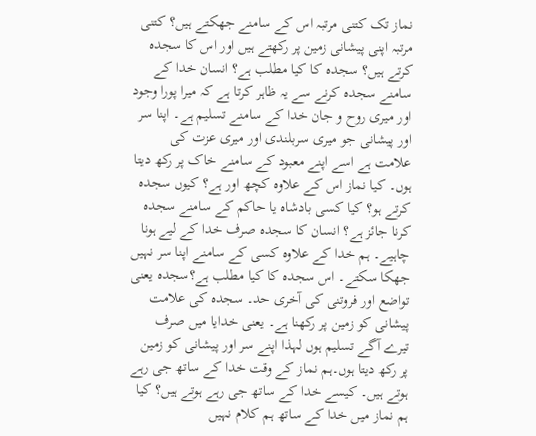نماز تک کتنی مرتبہ اس کے سامنے جھکتے ہیں؟ کتنی مرتبہ اپنی پیشانی زمین پر رکھتے ہیں اور اس کا سجدہ کرتے ہیں؟ سجدہ کا کیا مطلب ہے؟ انسان خدا کے سامنے سجدہ کرنے سے یہ ظاہر کرتا ہے کہ میرا پورا وجود اور میری روح و جان خدا کے سامنے تسلیم ہے۔ اپنا سر اور پیشانی جو میری سربلندی اور میری عزت کی علامت ہے اسے اپنے معبود کے سامنے خاک پر رکھ دیتا ہوں۔ کیا نماز اس کے علاوہ کچھ اور ہے؟ کیوں سجدہ کرتے ہو؟ کیا کسی بادشاہ یا حاکم کے سامنے سجدہ کرنا جائز ہے؟ انسان کا سجدہ صرف خدا کے لیے ہونا چاہیے۔ ہم خدا کے علاوہ کسی کے سامنے اپنا سر نہیں جھکا سکتے۔ اس سجدہ کا کیا مطلب ہے؟سجدہ یعنی تواضع اور فروتنی کی آخری حد۔ سجدہ کی علامت پیشانی کو زمین پر رکھنا ہے۔ یعنی خدایا میں صرف تیرے آگے تسلیم ہوں لہذا اپنے سر اور پیشانی کو زمین پر رکھ دیتا ہوں۔ہم نماز کے وقت خدا کے ساتھ جی رہے ہوتے ہیں۔ کیسے خدا کے ساتھ جی رہے ہوتے ہیں؟ کیا ہم نماز میں خدا کے ساتھ ہم کلام نہیں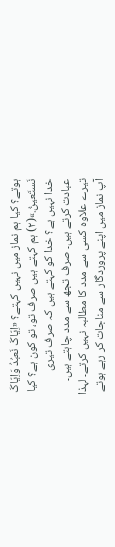ہوتے؟ کیا ہم نماز میں نہیں کہتے؟ «اِیّاکَ نَعبُدُ وَاِیّاکَ نَستَعینُ.»(۲) ہم کہتے ہیں صرف تو، تو کون ہے؟ کیا خدا نہیں ہے؟ خدا کو کہتے ہیں کہ صرف تیری عبادت کرتے ہیں۔ صرف تجھ سے مدد چاہتے ہیں۔ تیرے علاوہ کسی سے مدد کا مطالبہ نہیں کرتے۔ لہذا آپ نماز میں اپنے پروردگار سے مناجات کر رہے ہوتے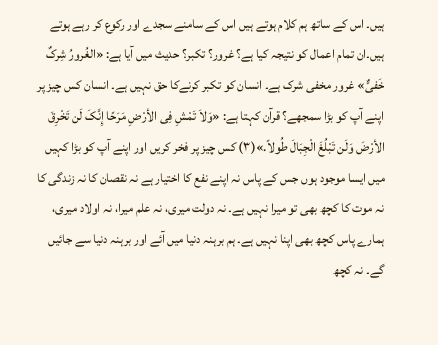ہیں۔ اس کے ساتھ ہم کلام ہوتے ہیں اس کے سامنے سجدے اور رکوع کر رہے ہوتے ہیں۔ان تمام اعمال کو نتیجہ کیا ہے؟ غرور؟ تکبر؟ حدیث میں آیا ہے: «الغُرورُ شِرکٌ خَفیٌّ» غرور مخفی شرک ہے۔ انسان کو تکبر کرنےکا حق نہیں ہے۔ انسان کس چیز پر اپنے آپ کو بڑا سمجھے؟ قرآن کہتا ہے: «وَلاَ تَمْشِ فِی الأرْضِ مَرَحًا إِنَّکَ لَن تَخْرِقَ الأرْضَ وَلَن تَبْلُغَ الْجِبَالَ طُولاً.»(۳) کس چیز پر فخر کریں اور اپنے آپ کو بڑا کہیں میں ایسا موجود ہوں جس کے پاس نہ اپنے نفع کا اختیار ہے نہ نقصان کا نہ زندگی کا نہ موت کا کچھ بھی تو میرا نہیں ہے۔ نہ دولت میری، نہ علم میرا، نہ اولاد میری، ہمارے پاس کچھ بھی اپنا نہیں ہے۔ ہم برہنہ دنیا میں آئے اور برہنہ دنیا سے جائیں گے۔ نہ کچھ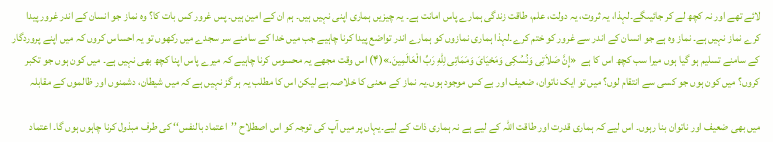لائے تھے اور نہ کچھ لے کر جائیںگے۔لہذا، یہ ثروت، یہ دولت، علم، طاقت زندگی ہمارے پاس امانت ہے۔ یہ چیزیں ہماری اپنی نہیں ہیں۔ ہم ان کے امین ہیں۔ پس غرور کس بات کا؟ وہ نماز جو انسان کے اندر غرور پیدا کرے نماز نہیں ہے۔ نماز وہ ہے جو انسان کے اندر سے غرور کو ختم کرے۔لہذا ہماری نمازوں کو ہمارے اندر تواضع پیدا کرنا چاہیے جب میں خدا کے سامنے سر سجدے میں رکھوں تو یہ احساس کروں کہ میں اپنے پروردگار کے سامنے تسلیم ہو گیا ہوں میرا سب کچھ اس کا ہے  «إِنَّ صَلاَتِی وَنُسُکِی وَمَحْیَایَ وَمَمَاتِی لِلّهِ رَبِّ الْعَالَمِینَ.»(۴) اس وقت مجھے یہ محسوس کرنا چاہیے کہ میرے پاس اپنا کچھ بھی نہیں ہے۔ میں کون ہوں جو تکبر کروں؟ میں کون ہوں جو کسی سے انتقام لوں؟ میں تو ایک ناتوان، ضعیف اور بے کس موجود ہوں۔یہ نماز کے معنی کا خلاصہ ہے لیکن اس کا مطلب یہ ہر گز نہیں ہے کہ میں شیطان، دشمنوں اور ظالموں کے مقابلہ

میں بھی ضعیف اور ناتوان بنا رہوں۔ اس لیے کہ ہماری قدرت اور طاقت اللہ کے لیے ہے نہ ہماری ذات کے لیے۔یہاں پر میں آپ کی توجہ کو اس اصطلاح ’’اعتماد بالنفس‘‘ کی طرف مبذول کرنا چاہوں ہوں گا۔ اعتماد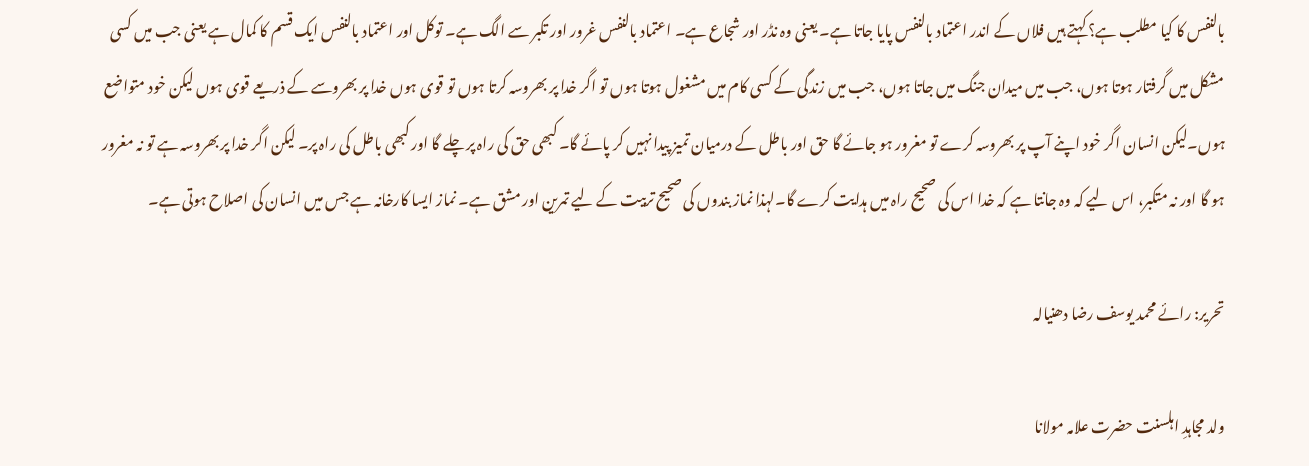بالنفس کا کیا مطلب ہے؟ کہتے ہیں فلاں کے اندر اعتماد بالنفس پایا جاتا ہے۔ یعنی وہ نڈر اور شجاع ہے۔ اعتماد بالنفس غرور اور تکبر سے الگ ہے۔ توکل اور اعتماد بالنفس ایک قسم کا کمال ہے یعنی جب میں کسی مشکل میں گرفتار ہوتا ہوں، جب میں میدان جنگ میں جاتا ہوں، جب میں زندگی کے کسی کام میں مشغول ہوتا ہوں تو اگر خدا پر بھروسہ کرتا ہوں تو قوی ہوں خدا پر بھروسے کے ذریعے قوی ہوں لیکن خود متواضع ہوں۔لیکن انسان اگر خود اپنے آپ پر بھروسہ کرے تو مغرور ہو جائے گا حق اور باطل کے درمیان تمیز پیدا نہیں کر پائے گا۔ کبھی حق کی راہ پر چلے گا اور کبھی باطل کی راہ پر۔ لیکن اگر خدا پر بھروسہ ہے تو نہ مغرور ہو گا اور نہ متکبر، اس لیے کہ وہ جانتا ہے کہ خدا اس کی صحیح راہ میں ہدایت کرے گا۔لہذا نماز بندوں کی صحیح تربیت کے لیے تمرین اور مشق ہے۔ نماز ایسا کارخانہ ہے جس میں انسان کی اصلاح ہوتی ہے۔

تحریر: رائے محمد یوسف رضا دھنیالہ

ولد مجاہدِ اہلسنت حضرت علامہ مولانا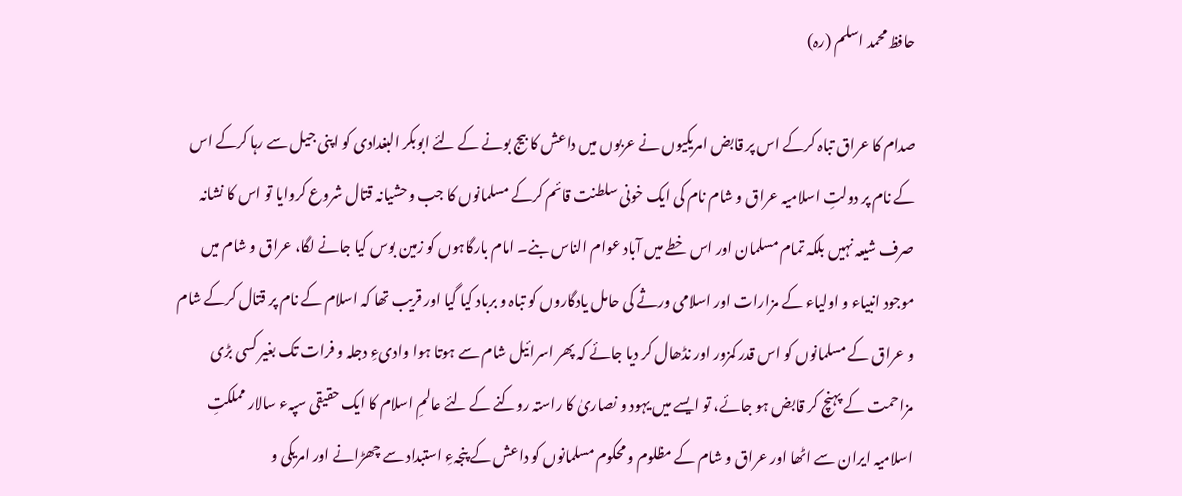حافظ محمد اسلم (رہ)

صدام کا عراق تباہ کرکے اس پر قابض امریکیوں نے عربوں میں داعش کا بیج بونے کے لئے ابوبکر البغدادی کو اپنی جیل سے رہا کرکے اس کے نام پر دولتِ اسلامیہ عراق و شام نام کی ایک خونی سلطنت قائم کرکے مسلمانوں کا جب وحشیانہ قتال شروع کروایا تو اس کا نشانہ صرف شیعہ نہیں بلکہ تمام مسلمان اور اس خطے میں آباد عوام الناس بنے۔ امام بارگاہوں کو زمین بوس کیا جانے لگا، عراق و شام میں موجود انبیاء و اولیاء کے مزارات اور اسلامی ورثے کی حامل یادگاروں کو تباہ و برباد کیا گیا اور قریب تھا کہ اسلام کے نام پر قتال کرکے شام و عراق کے مسلمانوں کو اس قدر کمزور اور نڈھال کر دیا جائے کہ پھر اسرائیل شام سے ہوتا ہوا وادیءِ دجلہ و فرات تک بغیر کسی بڑی مزاحمت کے پہنچ کر قابض ہو جائے، تو ایسے میں یہود و نصاریٰ کا راستہ روکنے کے لئے عالمِ اسلام کا ایک حقیقی سپہء سالار مملکتِ اسلامیہ ایران سے اٹھا اور عراق و شام کے مظلوم و محکوم مسلمانوں کو داعش کے پنجہءِ استبداد سے چھڑانے اور امریکی و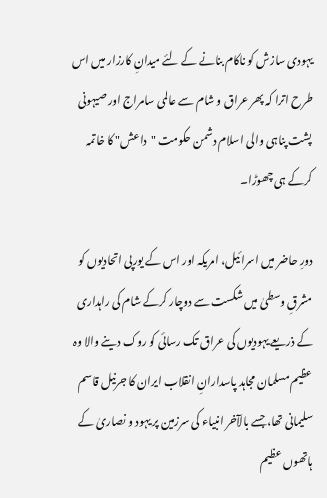یہودی سازش کو ناکام بنانے کے لئے میدانِ کارزار میں اس طرح اترا کہ پھر عراق و شام سے عالمی سامراج اور صیہونی پشت پناہی والی اسلام دشمن حکومت "داعش" کا خاتمہ کرکے ہی چھوڑا۔

دورِ حاضر میں اسرائیل، امریکہ اور اس کے یورپی اتحادیوں کو مشرقِ وسطیٰ میں شکست سے دوچار کرکے شام کی راہداری کے ذریعے یہودیوں کی عراق تک رسائی کو روک دینے والا وہ عظیم مسلمان مجاہد پاسدارانِ انقلاب ایران کا جرنیل قاسم سلیمانی تھا، جسے بالآخر انبیاء کی سرزمین پر یہود و نصاریٰ کے ہاتھوں عظیم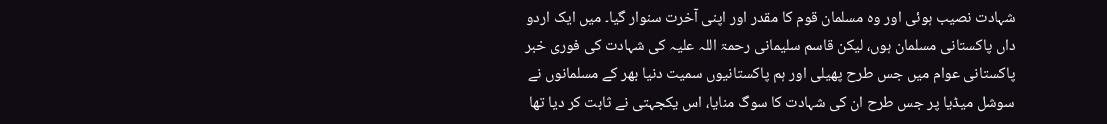شہادت نصیب ہوئی اور وہ مسلمان قوم کا مقدر اور اپنی آخرت سنوار گیا۔ میں ایک اردو داں پاکستانی مسلمان ہوں، لیکن قاسم سلیمانی رحمۃ اللہ علیہ کی شہادت کی فوری خبر پاکستانی عوام میں جس طرح پھیلی اور ہم پاکستانیوں سمیت دنیا بھر کے مسلمانوں نے سوشل میڈیا پر جس طرح ان کی شہادت کا سوگ منایا، اس یکجہتی نے ثابت کر دیا تھا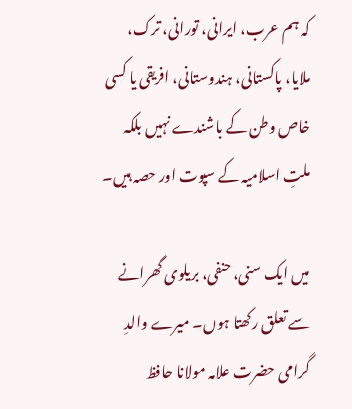کہ ہم عرب، ایرانی، تورانی، ترک، ملایا، پاکستانی، ہندوستانی، افریقی یا کسی خاص وطن کے باشندے نہیں بلکہ ملتِ اسلامیہ کے سپوت اور حصہ ہیں۔

میں ایک سنی، حنفی، بریلوی گھرانے سے تعلق رکھتا ہوں۔ میرے والدِ گرامی حضرت علامہ مولانا حافظ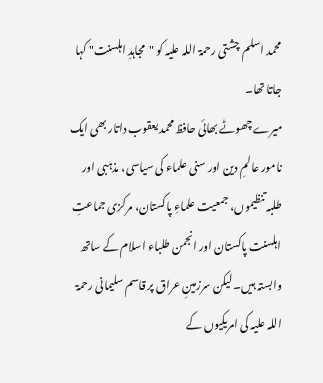محمد اسلم چشتی رحمۃ اللہ علیہ کو "مجاہدِ اہلسنت" کہا جاتا تھا۔
میرے چھوٹے بھائی حافظ محمد یعقوب داتار بھی ایک نامور عالمِ دین اور سنی علماء کی سیاسی، مذہبی اور طلبہ تنظیموں، جمعیت علماءِ پاکستان، مرکزی جماعتِ اہلسنت پاکستان اور انجمن طلباء اسلام کے ساتھ وابستہ ہیں۔ لیکن سرزمینِ عراق پر قاسم سلیمانی رحمۃ اللہ علیہ کی امریکیوں کے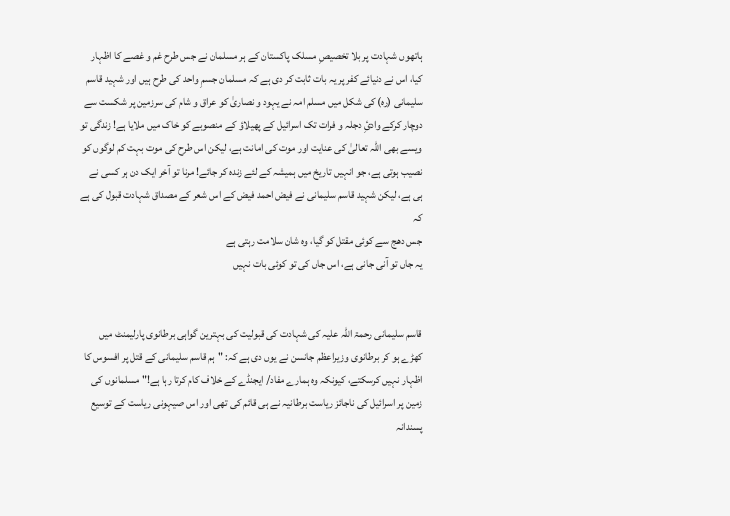ہاتھوں شہادت پر بلا تخصیصِ مسلک پاکستان کے ہر مسلمان نے جس طرح غم و غصے کا اظہار کیا، اس نے دنیائے کفر پر یہ بات ثابت کر دی ہے کہ مسلمان جسمِ واحد کی طرح ہیں اور شہید قاسم سلیمانی (رہ) کی شکل میں مسلم امہ نے یہود و نصاریٰ کو عراق و شام کی سرزمین پر شکست سے دوچار کرکے وادئِ دجلہ و فرات تک اسرائیل کے پھیلاؤ کے منصوبے کو خاک میں ملایا ہے! زندگی تو ویسے بھی اللہ تعالیٰ کی عنایت اور موت کی امانت ہے، لیکن اس طرح کی موت بہت کم لوگوں کو نصیب ہوتی ہے، جو انہیں تاریخ میں ہمیشہ کے لئے زندہ کر جائے! مرنا تو آخر ایک دن ہر کسی نے ہی ہے، لیکن شہید قاسم سلیمانی نے فیض احمد فیض کے اس شعر کے مصداق شہادت قبول کی ہے کہ
جس دھج سے کوئی مقتل کو گیا، وہ شان سلامت رہتی ہے
یہ جاں تو آنی جانی ہے، اس جاں کی تو کوئی بات نہیں


قاسم سلیمانی رحمۃ اللہ علیہ کی شہادت کی قبولیت کی بہترین گواہی برطانوی پارلیمنٹ میں کھڑے ہو کر برطانوی وزیراعظم جانسن نے یوں دی ہے کہ: "ہم قاسم سلیمانی کے قتل پر افسوس کا اظہار نہیں کرسکتے، کیونکہ وہ ہمارے مفاد/ ایجنڈے کے خلاف کام کرتا رہا ہے!" مسلمانوں کی زمین پر اسرائیل کی ناجائز ریاست برطانیہ نے ہی قائم کی تھی اور اس صیہونی ریاست کے توسیع پسندانہ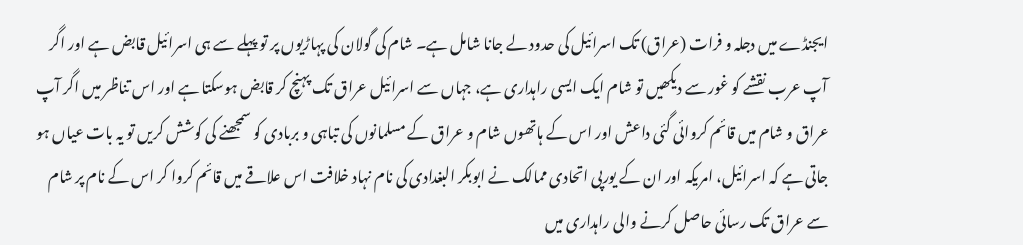ایجنڈے میں دجلہ و فرات (عراق) تک اسرائیل کی حدود لے جانا شامل ہے۔ شام کی گولان کی پہاڑیوں پر تو پہلے سے ہی اسرائیل قابض ہے اور اگر آپ عرب نقشے کو غور سے دیکھیں تو شام ایک ایسی راہداری ہے، جہاں سے اسرائیل عراق تک پہنچ کر قابض ہوسکتا ہے اور اس تناظر میں اگر آپ عراق و شام میں قائم کروائی گئی داعش اور اس کے ہاتھوں شام و عراق کے مسلمانوں کی تباہی و بربادی کو سمجھنے کی کوشش کریں تو یہ بات عیاں ہو جاتی ہے کہ اسرائیل، امریکہ اور ان کے یورپی اتحادی ممالک نے ابوبکر البغدادی کی نام نہاد خلافت اس علاقے میں قائم کروا کر اس کے نام پر شام سے عراق تک رسائی حاصل کرنے والی راہداری میں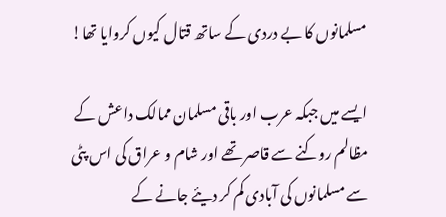مسلمانوں کا بے دردی کے ساتھ قتال کیوں کروایا تھا!

ایسے میں جبکہ عرب اور باقی مسلمان ممالک داعش کے مظالم روکنے سے قاصر تھے اور شام و عراق کی اس پٹی سے مسلمانوں کی آبادی کم کر دیئے جانے کے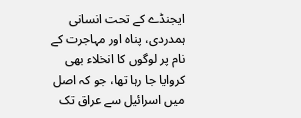ایجنڈے کے تحت انسانی ہمدردی، پناہ اور مہاجرت کے نام پر لوگوں کا انخلاء بھی کروایا جا رہا تھا، جو کہ اصل میں اسرائیل سے عراق تک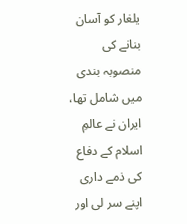یلغار کو آسان بنانے کی منصوبہ بندی میں شامل تھا، ایران نے عالمِ اسلام کے دفاع کی ذمے داری اپنے سر لی اور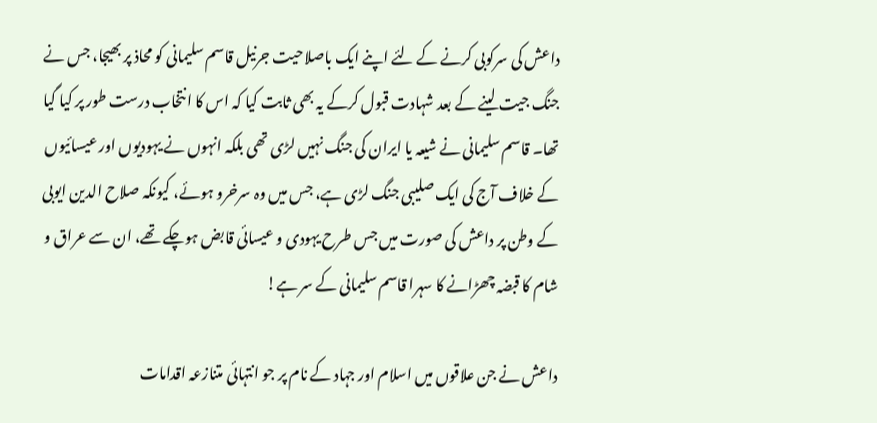داعش کی سرکوبی کرنے کے لئے اپنے ایک باصلاحیت جرنیل قاسم سلیمانی کو محاذ پر بھیجا، جس نے جنگ جیت لینے کے بعد شہادت قبول کرکے یہ بھی ثابت کیا کہ اس کا انتخاب درست طور پر کیا گیا تھا۔ قاسم سلیمانی نے شیعہ یا ایران کی جنگ نہیں لڑی تھی بلکہ انہوں نے یہودیوں اور عیسائیوں کے خلاف آج کی ایک صلیبی جنگ لڑی ہے، جس میں وہ سرخرو ہوئے، کیونکہ صلاح الدین ایوبی کے وطن پر داعش کی صورت میں جس طرح یہودی و عیسائی قابض ہوچکے تھے، ان سے عراق و شام کا قبضہ چھڑانے کا سہرا قاسم سلیمانی کے سر ہے!

داعش نے جن علاقوں میں اسلام اور جہاد کے نام پر جو انتہائی متنازعہ اقدامات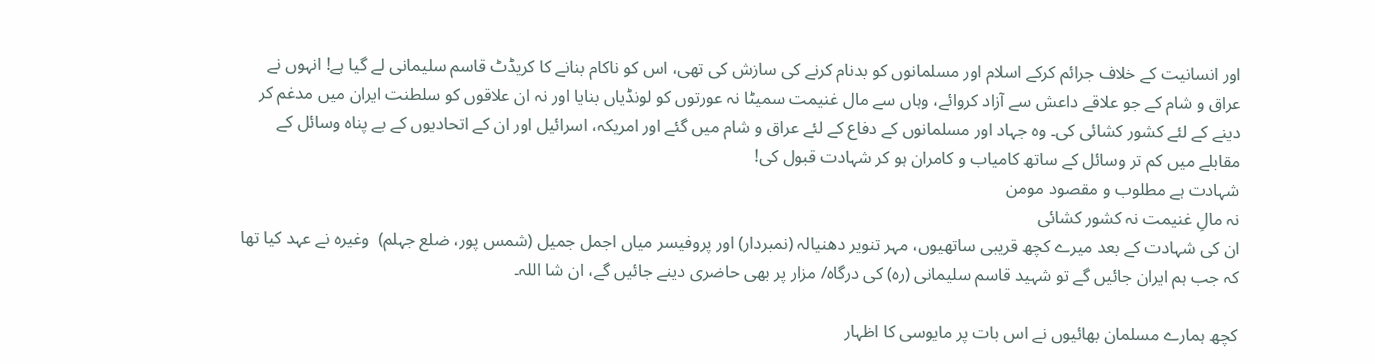اور انسانیت کے خلاف جرائم کرکے اسلام اور مسلمانوں کو بدنام کرنے کی سازش کی تھی، اس کو ناکام بنانے کا کریڈٹ قاسم سلیمانی لے گیا ہے! انہوں نے عراق و شام کے جو علاقے داعش سے آزاد کروائے، وہاں سے مال غنیمت سمیٹا نہ عورتوں کو لونڈیاں بنایا اور نہ ان علاقوں کو سلطنت ایران میں مدغم کر دینے کے لئے کشور کشائی کی۔ وہ جہاد اور مسلمانوں کے دفاع کے لئے عراق و شام میں گئے اور امریکہ، اسرائیل اور ان کے اتحادیوں کے بے پناہ وسائل کے مقابلے میں کم تر وسائل کے ساتھ کامیاب و کامران ہو کر شہادت قبول کی!
شہادت ہے مطلوب و مقصود مومن
نہ مالِ غنیمت نہ کشور کشائی
ان کی شہادت کے بعد میرے کچھ قریبی ساتھیوں، مہر تنویر دھنیالہ (نمبردار) اور پروفیسر میاں اجمل جمیل (شمس پور، ضلع جہلم)  وغیرہ نے عہد کیا تھا کہ جب ہم ایران جائیں گے تو شہید قاسم سلیمانی (رہ) کی درگاہ/ مزار پر بھی حاضری دینے جائیں گے، ان شا اللہ۔

کچھ ہمارے مسلمان بھائیوں نے اس بات پر مایوسی کا اظہار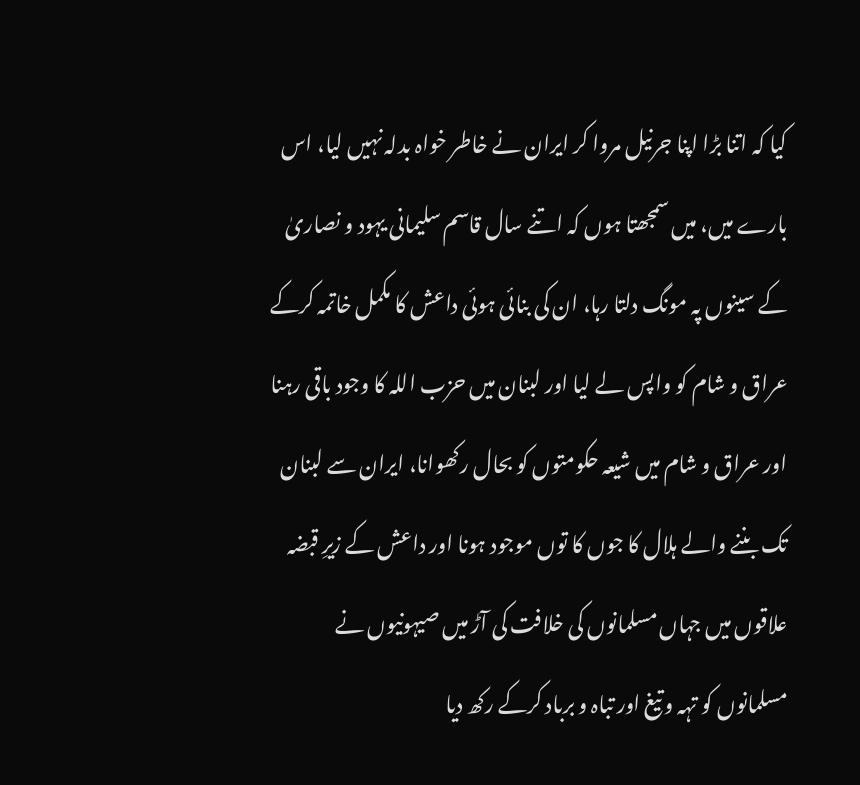کیا کہ اتنا بڑا اپنا جرنیل مروا کر ایران نے خاطر خواہ بدلہ نہیں لیا، اس بارے میں، میں سمجھتا ہوں کہ اتنے سال قاسم سلیمانی یہود و نصاریٰ کے سینوں پہ مونگ دلتا رہا، ان کی بنائی ہوئی داعش کا مکمل خاتمہ کرکے عراق و شام کو واپس لے لیا اور لبنان میں حزب اللہ کا وجود باقی رہنا اور عراق و شام میں شیعہ حکومتوں کو بحال رکھوانا، ایران سے لبنان تک بننے والے ہلال کا جوں کا توں موجود ہونا اور داعش کے زیرِ قبضہ علاقوں میں جہاں مسلمانوں کی خلافت کی آڑ میں صیہونیوں نے مسلمانوں کو تہہ و تیغ اور تباہ و برباد کرکے رکھ دیا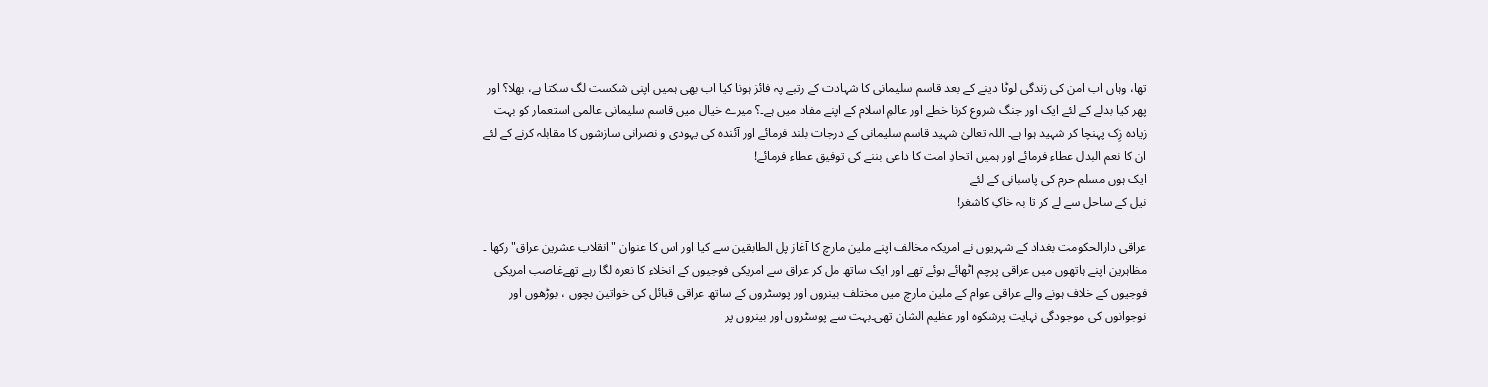تھا، وہاں اب امن کی زندگی لوٹا دینے کے بعد قاسم سلیمانی کا شہادت کے رتبے پہ فائز ہونا کیا اب بھی ہمیں اپنی شکست لگ سکتا ہے، بھلا؟ اور پھر کیا بدلے کے لئے ایک اور جنگ شروع کرنا خطے اور عالمِ اسلام کے اپنے مفاد میں ہے۔؟ میرے خیال میں قاسم سلیمانی عالمی استعمار کو بہت زیادہ زِک پہنچا کر شہید ہوا ہے۔ اللہ تعالیٰ شہید قاسم سلیمانی کے درجات بلند فرمائے اور آئندہ کی یہودی و نصرانی سازشوں کا مقابلہ کرنے کے لئے ان کا نعم البدل عطاء فرمائے اور ہمیں اتحادِ امت کا داعی بننے کی توفیق عطاء فرمائے!
ایک ہوں مسلم حرم کی پاسبانی کے لئے
نیل کے ساحل سے لے کر تا بہ خاکِ کاشغر!

عراقی دارالحکومت بغداد کے شہریوں نے امریکہ مخالف اپنے ملین مارچ کا آغاز پل الطابقین سے کیا اور اس کا عنوان "انقلاب عشرین عراق" رکھا ۔ مظاہرین اپنے ہاتھوں میں عراقی پرچم اٹھائے ہوئے تھے اور ایک ساتھ مل کر عراق سے امریکی فوجیوں کے انخلاء کا نعرہ لگا رہے تھےغاصب امریکی فوجیوں کے خلاف ہونے والے عراقی عوام کے ملین مارچ میں مختلف بینروں اور پوسٹروں کے ساتھ عراقی قبائل کی خواتین بچوں ، بوڑھوں اور نوجوانوں کی موجودگی نہایت پرشکوہ اور عظیم الشان تھی۔بہت سے پوسٹروں اور بینروں پر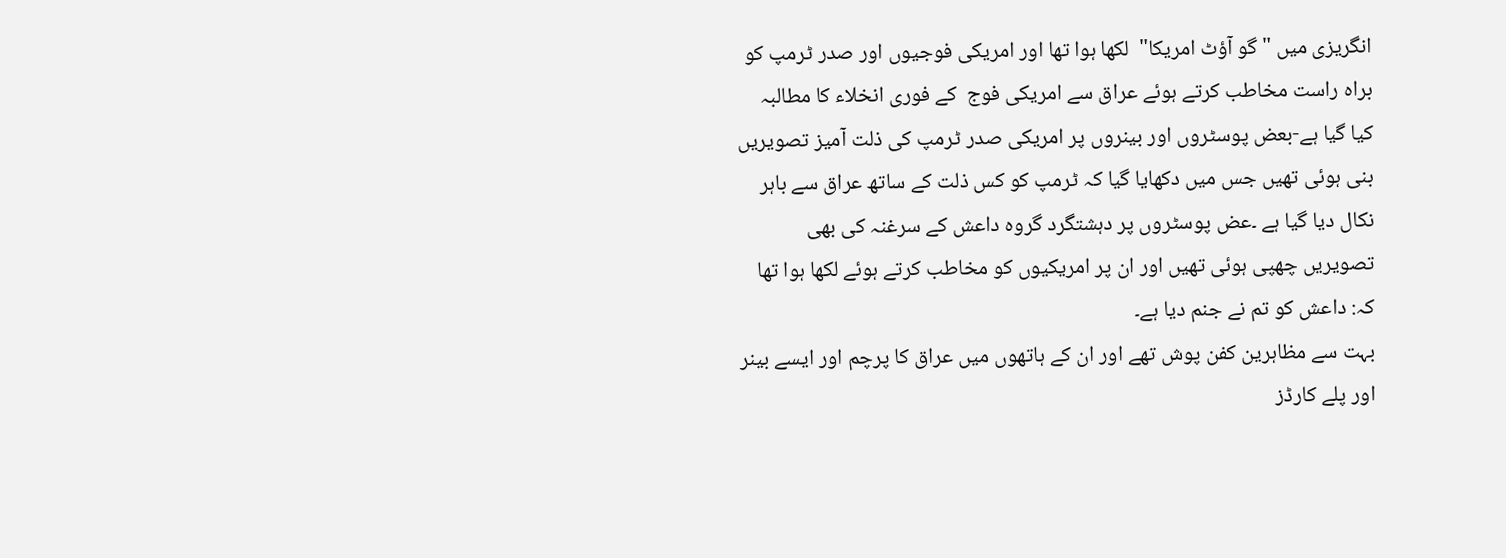انگریزی میں "گو آؤٹ امریکا"  لکھا ہوا تھا اور امریکی فوجیوں اور صدر ٹرمپ کو براہ راست مخاطب کرتے ہوئے عراق سے امریکی فوج  کے فوری انخلاء کا مطالبہ کیا گیا ہے-بعض پوسٹروں اور بینروں پر امریکی صدر ٹرمپ کی ذلت آمیز تصویریں بنی ہوئی تھیں جس میں دکھایا گیا کہ ٹرمپ کو کس ذلت کے ساتھ عراق سے باہر نکال دیا گیا ہے ۔عض پوسٹروں پر دہشتگرد گروہ داعش کے سرغنہ کی بھی تصویریں چھپی ہوئی تھیں اور ان پر امریکیوں کو مخاطب کرتے ہوئے لکھا ہوا تھا کہ: داعش کو تم نے جنم دیا ہے۔
بہت سے مظاہرین کفن پوش تھے اور ان کے ہاتھوں میں عراق کا پرچم اور ایسے بینر اور پلے کارڈز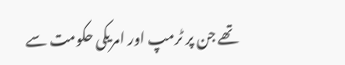تھے جن پر ٹرمپ اور امریکی حکومت سے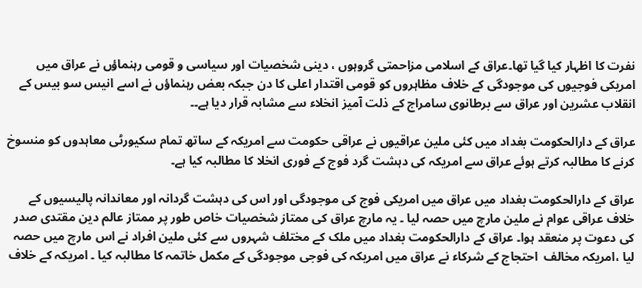نفرت کا اظہار کیا گیا تھا۔عراق کے اسلامی مزاحمتی گروہوں ، دینی شخصیات اور سیاسی و قومی رہنماؤں نے عراق میں امریکی فوجیوں کی موجودگی کے خلاف مظاہروں کو قومی اقتدار اعلی کا دن جبکہ بعض رہنماؤں نے اسے انیس سو بیس کے انقلاب عشرین اور عراق سے برطانوی سامراج کے ذلت آمیز انخلاء سے مشابہ قرار دیا ہے۔۔

عراق کے دارالحکومت بغداد میں کئی ملین عراقیوں نے عراقی حکومت سے امریکہ کے ساتھ تمام سکیورٹی معاہدوں کو منسوخ کرنے کا مطالبہ کرتے ہوئے عراق سے امریکہ کی دہشت گرد فوج کے فوری انخلا کا مطالبہ کیا ہے۔

عراق کے دارالحکومت بغداد میں عراق میں امریکی فوج کی موجودگی اور اس کی دہشت گردانہ اور معاندانہ پالیسیوں کے خلاف عراقی عوام نے ملین مارچ میں حصہ لیا ۔ یہ مارچ عراق کی ممتاز شخصیات خاص طور پر ممتاز عالم دین مقتدی صدر کی دعوت پر منعقد ہوا۔ عراق کے دارالحکومت بغداد میں ملک کے مختلف شہروں سے کئی ملین افراد نے اس مارچ میں حصہ لیا ،امریکہ مخالف  احتجاج کے شرکاء نے عراق میں امریکہ کی فوجی موجودگی کے مکمل خاتمہ کا مطالبہ کیا ۔ امریکہ کے خلاف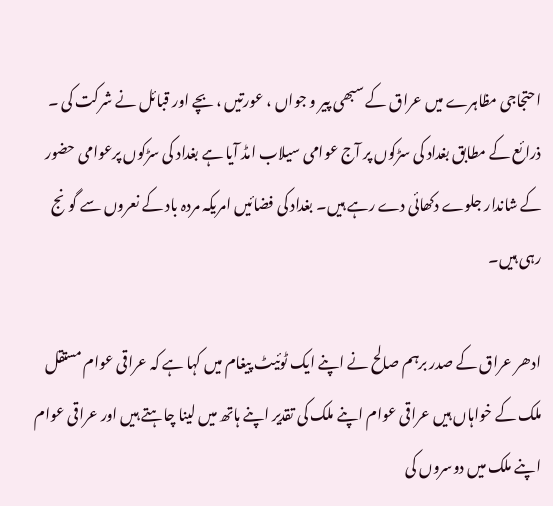احتجاجی مظاہرے میں عراق کے سبھی پیر و جواں ، عورتیں ، بچے اور قبائل نے شرکت کی ۔ ذرائع کے مطابق بغداد کی سڑکوں پر آج عوامی سیلاب امڈ آیا ہے بغداد کی سڑکوں پرعوامی حضور کے شاندار جلوے دکھائی دے رہے ہیں۔ بغداد کی فضائیں امریکہ مردہ باد کے نعروں سے گونج رہی ہیں۔

ادھر عراق کے صدر برہم صالح نے اپنے ایک ٹوئیٹ پیغام میں کہا ہے کہ عراقی عوام مستقل ملک کے خواہاں ہیں عراقی عوام اپنے ملک کی تقدیر اپنے ہاتھ میں لینا چاہتے ہیں اور عراقی عوام اپنے ملک میں دوسروں کی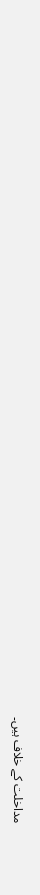مداخلت کے خلاف ہیں۔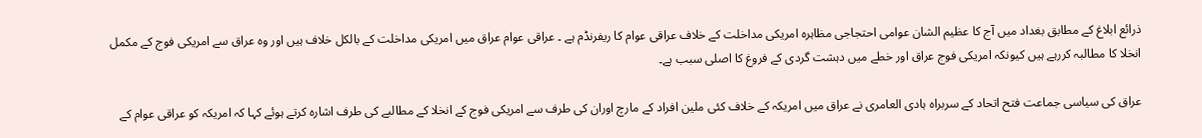ذرائع ابلاغ کے مطابق بغداد میں آج کا عظيم الشان عوامی احتجاجی مظاہرہ امریکی مداخلت کے خلاف عراقی عوام کا ریفرنڈم ہے ۔ عراقی عوام عراق میں امریکی مداخلت کے بالکل خلاف ہیں اور وہ عراق سے امریکی فوج کے مکمل انخلا کا مطالبہ کررہے ہیں کیونکہ امریکی فوج عراق اور خطے میں دہشت گردی کے فروغ کا اصلی سبب ہے۔

عراق کی سیاسی جماعت فتح اتحاد کے سربراہ ہادی العامری نے عراق میں امریکہ کے خلاف کئی ملین افراد کے مارچ اوران کی طرف سے امریکی فوج کے انخلا کے مطالبے کی طرف اشارہ کرتے ہوئے کہا کہ امریکہ کو عراقی عوام کے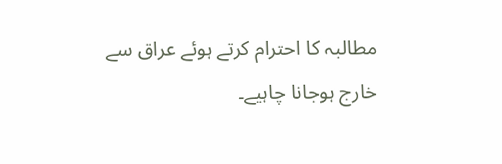مطالبہ کا احترام کرتے ہوئے عراق سے خارج ہوجانا چاہیے۔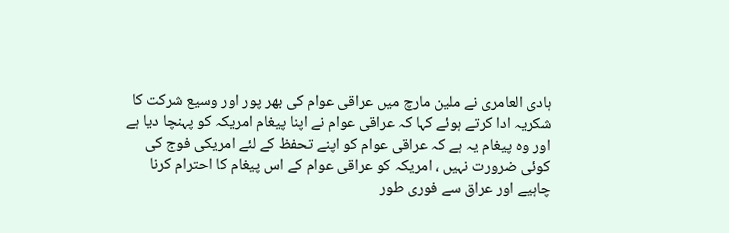ہادی العامری نے ملین مارچ میں عراقی عوام کی بھر پور اور وسیع شرکت کا شکریہ ادا کرتے ہوئے کہا کہ عراقی عوام نے اپنا پیغام امریکہ کو پہنچا دیا ہے اور وہ پیغام یہ ہے کہ عراقی عوام کو اپنے تحفظ کے لئے امریکی فوج کی کوئی ضرورت نہیں ، امریکہ کو عراقی عوام کے اس پیغام کا احترام کرنا چاہیے اور عراق سے فوری طور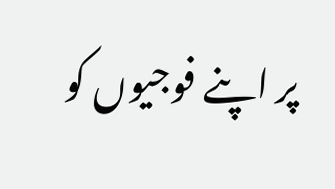پر اپنے فوجیوں کو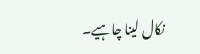نکال لینا چاہیے۔